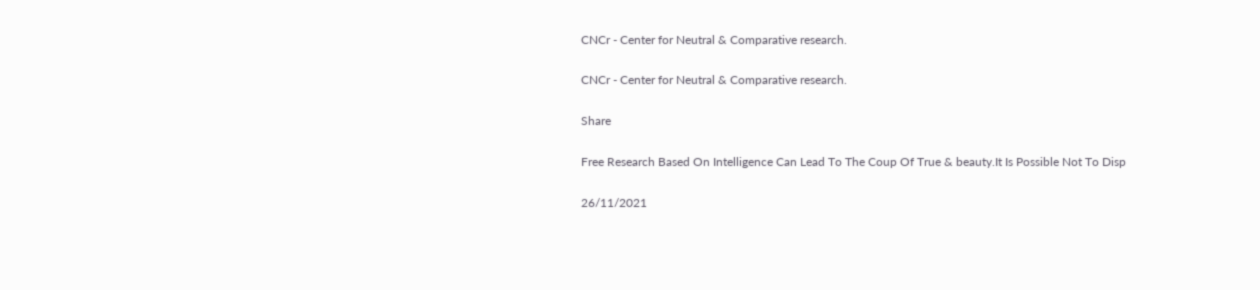CNCr - Center for Neutral & Comparative research.

CNCr - Center for Neutral & Comparative research.

Share

Free Research Based On Intelligence Can Lead To The Coup Of True & beauty.It Is Possible Not To Disp

26/11/2021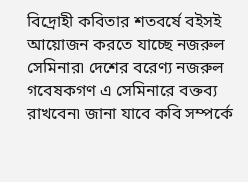বিদ্রোহী কবিতার শতবর্ষে বইসই আয়োজন করতে যাচ্ছে নজরুল সেমিনার৷ দেশের বরেণ্য নজরুল গবেষকগণ এ সেমিনারে বক্তব্য রাখবেন৷ জানা যাবে কবি সম্পর্কে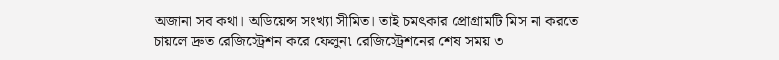অজানা সব কথা। অডিয়েন্স সংখ্যা সীমিত। তাই চমৎকার প্রোগ্রামটি মিস না করতে চায়লে দ্রুত রেজিস্ট্রেশন করে ফেলুন৷ রেজিস্ট্রেশনের শেষ সময় ৩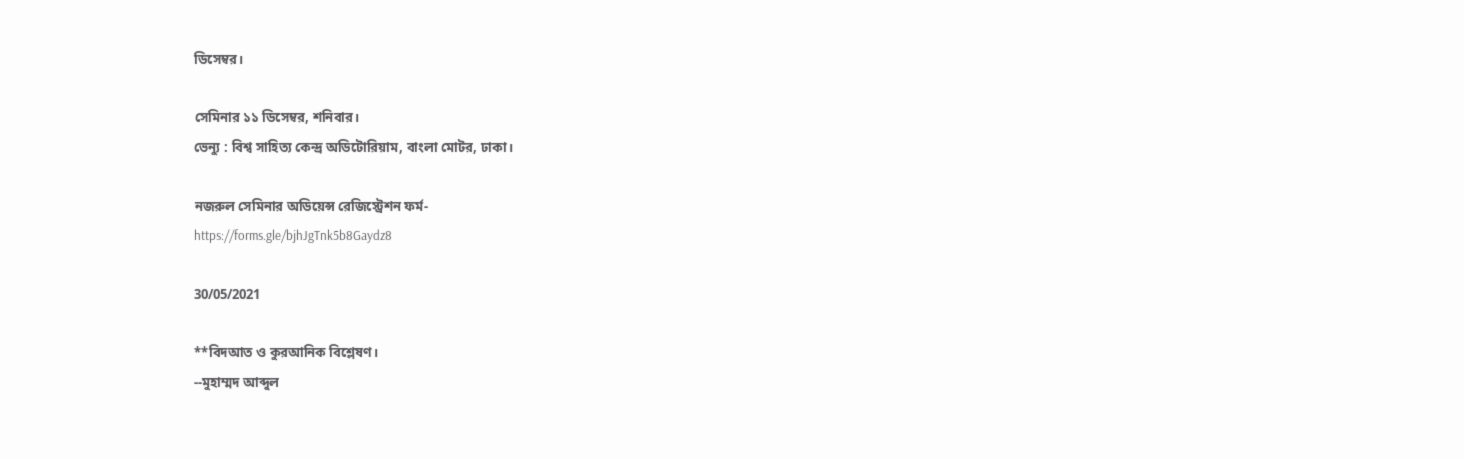ডিসেম্বর।

সেমিনার ১১ ডিসেম্বর, শনিবার।
ভেন্যু : বিশ্ব সাহিত্য কেন্দ্র অডিটোরিয়াম, বাংলা মোটর, ঢাকা।

নজরুল সেমিনার অডিয়েন্স রেজিস্ট্রেশন ফর্ম-
https://forms.gle/bjhJgTnk5b8Gaydz8

30/05/2021

**বিদআত ও কুরআনিক বিশ্লেষণ।
--মুহাম্মদ আব্দুল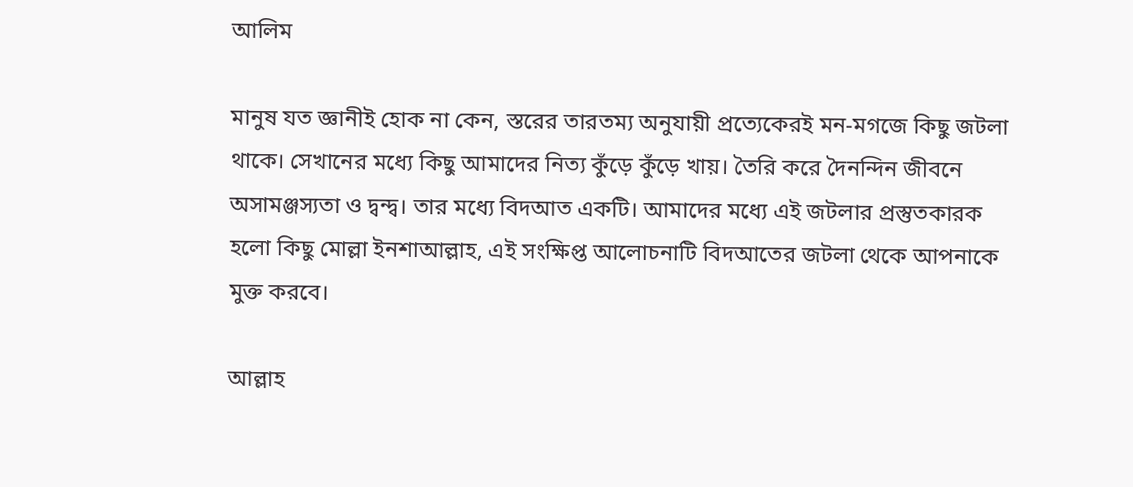আলিম

মানুষ যত জ্ঞানীই হোক না কেন, স্তরের তারতম্য অনুযায়ী প্রত্যেকেরই মন-মগজে কিছু জটলা থাকে। সেখানের মধ্যে কিছু আমাদের নিত্য কুঁড়ে কুঁড়ে খায়। তৈরি করে দৈনন্দিন জীবনে অসামঞ্জস্যতা ও দ্বন্দ্ব। তার মধ্যে বিদআত একটি। আমাদের মধ্যে এই জটলার প্রস্তুতকারক হলো কিছু মোল্লা ইনশাআল্লাহ, এই সংক্ষিপ্ত আলোচনাটি বিদআতের জটলা থেকে আপনাকে মুক্ত করবে।

আল্লাহ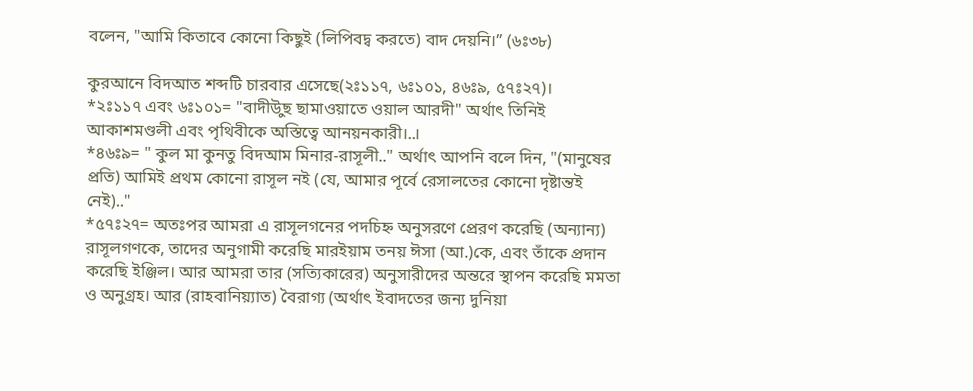বলেন, "আমি কিতাবে কোনো কিছুই (লিপিবদ্ব করতে) বাদ দেয়নি।” (৬ঃ৩৮)

কুরআনে বিদআত শব্দটি চারবার এসেছে(২ঃ১১৭, ৬ঃ১০১, ৪৬ঃ৯, ৫৭ঃ২৭)।
*২ঃ১১৭ এবং ৬ঃ১০১= "বাদীউুছ ছামাওয়াতে ওয়াল আরদী" অর্থাৎ তিনিই আকাশমণ্ডলী এবং পৃথিবীকে অস্তিত্বে আনয়নকারী।..।
*৪৬ঃ৯= " কুল মা কুনতু বিদআম মিনার-রাসূলী.." অর্থাৎ আপনি বলে দিন, "(মানুষের প্রতি) আমিই প্রথম কোনো রাসূল নই (যে, আমার পূর্বে রেসালতের কোনো দৃষ্টান্তই নেই).."
*৫৭ঃ২৭= অতঃপর আমরা এ রাসূলগনের পদচিহ্ন অনুসরণে প্রেরণ করেছি (অন্যান্য) রাসূলগণকে, তাদের অনুগামী করেছি মারইয়াম তনয় ঈসা (আ.)কে, এবং তাঁকে প্রদান করেছি ইঞ্জিল। আর আমরা তার (সত্যিকারের) অনুসারীদের অন্তরে স্থাপন করেছি মমতা ও অনুগ্রহ। আর (রাহবানিয়্যাত) বৈরাগ্য (অর্থাৎ ইবাদতের জন্য দুনিয়া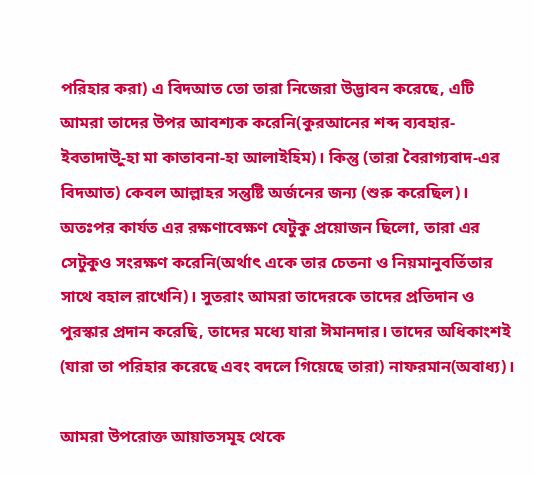পরিহার করা) এ বিদআত তো তারা নিজেরা উদ্ভাবন করেছে, এটি আমরা তাদের উপর আবশ্যক করেনি(কুরআনের শব্দ ব্যবহার- ইবতাদাউু-হা মা কাতাবনা-হা আলাইহিম)। কিন্তু (তারা বৈরাগ্যবাদ-এর বিদআত) কেবল আল্লাহর সন্তুষ্টি অর্জনের জন্য (শুরু করেছিল)। অতঃপর কার্যত এর রক্ষণাবেক্ষণ যেটুকু প্রয়োজন ছিলো, তারা এর সেটুকুও সংরক্ষণ করেনি(অর্থাৎ একে তার চেতনা ও নিয়মানুবর্তিতার সাথে বহাল রাখেনি)। সুতরাং আমরা তাদেরকে তাদের প্রতিদান ও পুরস্কার প্রদান করেছি, তাদের মধ্যে যারা ঈমানদার। তাদের অধিকাংশই (যারা তা পরিহার করেছে এবং বদলে গিয়েছে তারা) নাফরমান(অবাধ্য)।

আমরা উপরোক্ত আয়াতসমূহ থেকে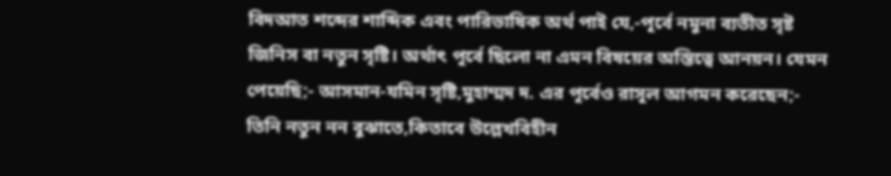বিদআত শব্দের শাব্দিক এবং পারিভাষিক অর্থ পাই যে,-পূর্বে নমুনা ব্যতীত সৃষ্ট জিনিস বা নতুন সৃষ্টি। অর্থাৎ পূর্বে ছিলো না এমন বিষয়ের অস্তিত্বে আনয়ন। যেমন পেয়েছি;- আসমান-যমিন সৃষ্টি,মুহাম্মদ দ. এর পূর্বেও রাসূল আগমন করেছেন;- তিনি নতুন নন বুঝাতে,কিতাবে উল্লেখবিহীন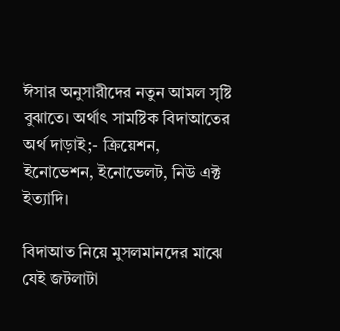ঈসার অনুসারীদের নতুন আমল সৃষ্টি বুঝাতে। অর্থাৎ সামষ্টিক বিদাআতের অর্থ দাড়াই;- ক্রিয়েশন, ইনোভেশন, ইনোভেলট, নিউ এক্ট ইত্যাদি।

বিদাআত নিয়ে মুসলমানদের মাঝে যেই জটলাটা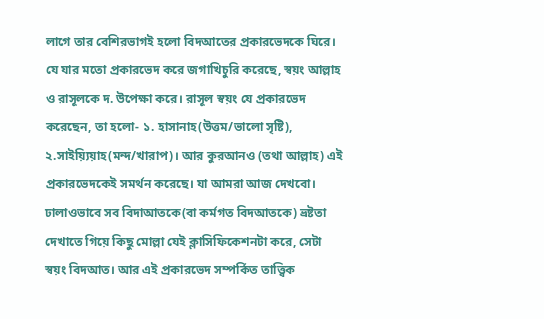লাগে তার বেশিরভাগই হলো বিদআতের প্রকারভেদকে ঘিরে। যে যার মতো প্রকারভেদ করে জগাখিচুরি করেছে, স্বয়ং আল্লাহ ও রাসূলকে দ. উপেক্ষা করে। রাসূল স্বয়ং যে প্রকারভেদ করেছেন, তা হলো- ১. হাসানাহ(উত্তম/ভালো সৃষ্টি), ২.সাইয়্যিয়াহ(মন্দ/খারাপ)। আর কুরআনও (তথা আল্লাহ) এই প্রকারভেদকেই সমর্থন করেছে। যা আমরা আজ দেখবো। ঢালাওভাবে সব বিদাআতকে(বা কর্মগত বিদআতকে) ভ্রষ্টতা দেখাতে গিয়ে কিছু মোল্লা যেই ক্লাসিফিকেশনটা করে, সেটা স্বয়ং বিদআত। আর এই প্রকারভেদ সম্পর্কিত তাত্ত্বিক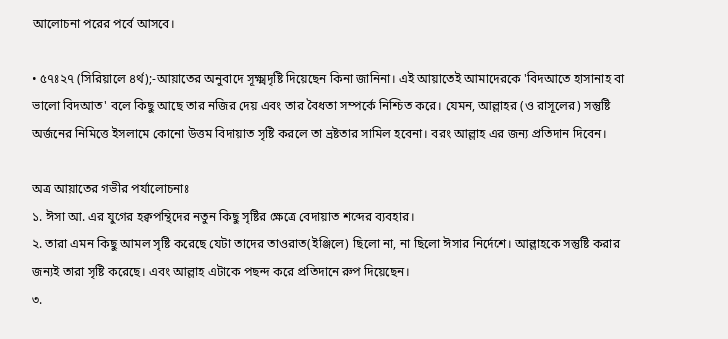আলোচনা পরের পর্বে আসবে।

• ৫৭ঃ২৭ (সিরিয়ালে ৪র্থ);-আয়াতের অনুবাদে সূক্ষ্মদৃষ্টি দিয়েছেন কিনা জানিনা। এই আয়াতেই আমাদেরকে 'বিদআতে হাসানাহ বা ভালো বিদআত' বলে কিছু আছে তার নজির দেয় এবং তার বৈধতা সম্পর্কে নিশ্চিত করে। যেমন, আল্লাহর (ও রাসূলের) সন্তুষ্টি অর্জনের নিমিত্তে ইসলামে কোনো উত্তম বিদায়াত সৃষ্টি করলে তা ভ্রষ্টতার সামিল হবেনা। বরং আল্লাহ এর জন্য প্রতিদান দিবেন।

অত্র আয়াতের গভীর পর্যালোচনাঃ
১. ঈসা আ. এর যুগের হক্বপন্থিদের নতুন কিছু সৃষ্টির ক্ষেত্রে বেদায়াত শব্দের ব্যবহার।
২. তারা এমন কিছু আমল সৃষ্টি করেছে যেটা তাদের তাওরাত(ইঞ্জিলে) ছিলো না, না ছিলো ঈসার নির্দেশে। আল্লাহকে সন্তুষ্টি করার জন্যই তারা সৃষ্টি করেছে। এবং আল্লাহ এটাকে পছন্দ করে প্রতিদানে রুপ দিয়েছেন।
৩.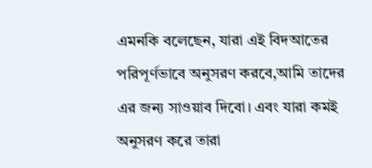এমনকি বলেছেন, যারা এই বিদআতের পরিপূর্ণভাবে অনুসরণ করবে,আমি তাদের এর জন্য সাওয়াব দিবো। এবং যারা কমই অনুসরণ করে তারা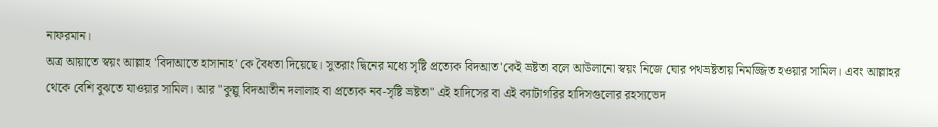নাফরমান।
অত্র আয়াতে স্বয়ং আল্লাহ 'বিদাআতে হাসানাহ' কে বৈধতা দিয়েছে। সুতরাং দ্বিনের মধ্যে সৃষ্টি প্রত্যেক বিদআত'কেই ভ্রষ্টতা বলে আউলানো স্বয়ং নিজে ঘোর পথভ্রষ্টতায় নিমজ্জিত হওয়ার সামিল। এবং আল্লাহর থেকে বেশি বুঝতে যাওয়ার সামিল। আর "কুল্লু বিদআতীন দলালাহ বা প্রত্যেক নব-সৃষ্টি ভ্রষ্টতা" এই হাদিসের বা এই ক্যাটাগরির হাদিসগুলোর রহস্যভেদ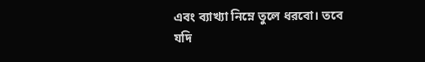এবং ব্যাখ্যা নিম্নে তুলে ধরবো। তবে যদি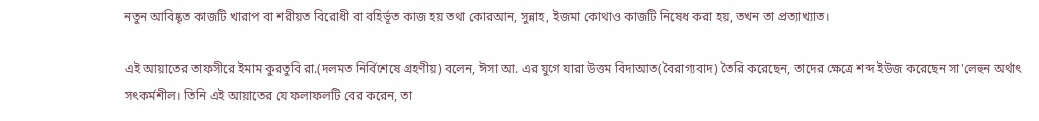নতুন আবিষ্কৃত কাজটি খারাপ বা শরীয়ত বিরোধী বা বহির্ভূত কাজ হয় তথা কোরআন, সুন্নাহ, ইজমা কোথাও কাজটি নিষেধ করা হয়, তখন তা প্রত্যাখ্যাত।

এই আয়াতের তাফসীরে ইমাম কুরতুবি রা.(দলমত নির্বিশেষে গ্রহণীয়) বলেন, ঈসা আ. এর যুগে যারা উত্তম বিদাআত(বৈরাগ্যবাদ) তৈরি করেছেন, তাদের ক্ষেত্রে শব্দ ইউজ করেছেন সা'লেহুন অর্থাৎ সৎকর্মশীল। তিনি এই আয়াতের যে ফলাফলটি বের করেন, তা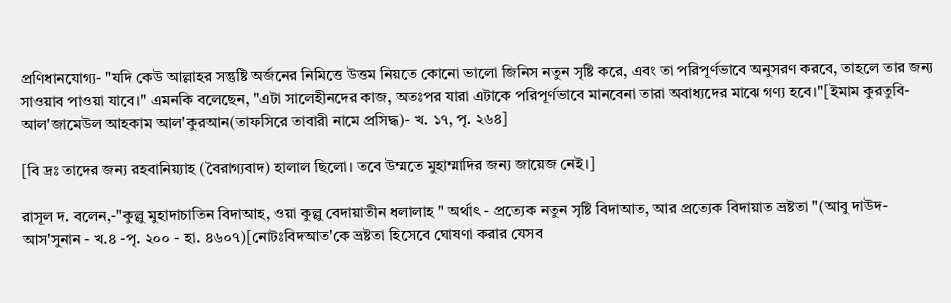প্রণিধানযোগ্য- "যদি কেউ আল্লাহর সন্তুষ্টি অর্জনের নিমিত্তে উত্তম নিয়তে কোনো ভালো জিনিস নতুন সৃষ্টি করে, এবং তা পরিপূর্ণভাবে অনুসরণ করবে, তাহলে তার জন্য সাওয়াব পাওয়া যাবে।" এমনকি বলেছেন, "এটা সালেহীনদের কাজ, অতঃপর যারা এটাকে পরিপূর্ণভাবে মানবেনা তারা অবাধ্যদের মাঝে গণ্য হবে।"[ইমাম কুরতুবি- আল'জামেউল আহকাম আল'কুরআন(তাফসিরে তাবারী নামে প্রসিদ্ধ)- খ. ১৭, পৃ. ২৬৪]

[বি দ্রঃ তাদের জন্য রহবানিয়্যাহ (বৈরাগ্যবাদ) হালাল ছিলো। তবে উম্মতে মুহাম্মাদির জন্য জায়েজ নেই।]

রাসূল দ. বলেন,-"কুল্লু মুহাদাচাতিন বিদাআহ, ওয়া কুল্লু বেদায়াতীন ধলালাহ " অর্থাৎ - প্রত্যেক নতুন সৃষ্টি বিদাআত, আর প্রত্যেক বিদায়াত ভ্রষ্টতা "(আবু দাউদ- আস'সুনান - খ.৪ -পৃ. ২০০ - হা. ৪৬০৭)[নোটঃবিদআত'কে ভ্রষ্টতা হিসেবে ঘোষণা করার যেসব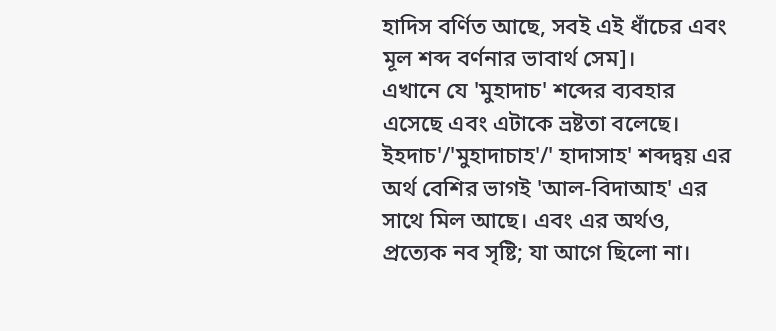হাদিস বর্ণিত আছে, সবই এই ধাঁচের এবং মূল শব্দ বর্ণনার ভাবার্থ সেম]।
এখানে যে 'মুহাদাচ' শব্দের ব্যবহার এসেছে এবং এটাকে ভ্রষ্টতা বলেছে। ইহদাচ'/'মুহাদাচাহ'/' হাদাসাহ' শব্দদ্বয় এর অর্থ বেশির ভাগই 'আল-বিদাআহ' এর সাথে মিল আছে। এবং এর অর্থও, প্রত্যেক নব সৃষ্টি; যা আগে ছিলো না।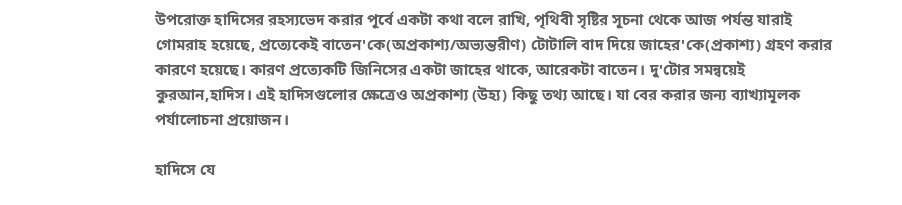উপরোক্ত হাদিসের রহস্যভেদ করার পূর্বে একটা কথা বলে রাখি, পৃথিবী সৃষ্টির সূচনা থেকে আজ পর্যন্ত যারাই গোমরাহ হয়েছে, প্রত্যেকেই বাতেন'কে(অপ্রকাশ্য/অভ্যন্তরীণ) টোটালি বাদ দিয়ে জাহের'কে(প্রকাশ্য) গ্রহণ করার কারণে হয়েছে। কারণ প্রত্যেকটি জিনিসের একটা জাহের থাকে, আরেকটা বাতেন। দু'টোর সমন্বয়েই কুরআন,হাদিস। এই হাদিসগুলোর ক্ষেত্রেও অপ্রকাশ্য (উহ্য) কিছু তথ্য আছে। যা বের করার জন্য ব্যাখ্যামূলক পর্যালোচনা প্রয়োজন।

হাদিসে যে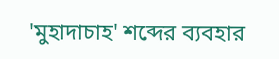'মুহাদাচাহ' শব্দের ব্যবহার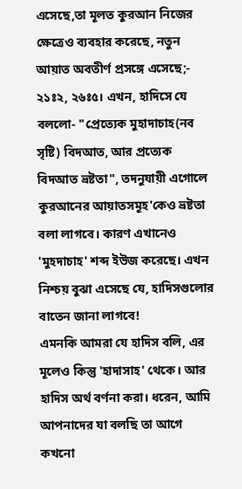এসেছে,তা মূলত কুরআন নিজের ক্ষেত্রেও ব্যবহার করেছে, নতুন আয়াত অবতীর্ণ প্রসঙ্গে এসেছে;- ২১ঃ২, ২৬ঃ৫। এখন, হাদিসে যে বললো- "প্রেত্যেক মুহাদাচাহ(নব সৃষ্টি) বিদআত, আর প্রত্যেক বিদআত ভ্রষ্টতা", তদনুযায়ী এগোলে কুরআনের আয়াতসমূহ'কেও ভ্রষ্টতা বলা লাগবে। কারণ এখানেও 'মুহদাচাহ' শব্দ ইউজ করেছে। এখন নিশ্চয় বুঝা এসেছে যে, হাদিসগুলোর বাতেন জানা লাগবে!
এমনকি আমরা যে হাদিস বলি, এর মূলেও কিন্তু 'হাদাসাহ' থেকে। আর হাদিস অর্থ বর্ণনা করা। ধরেন, আমি আপনাদের যা বলছি তা আগে কখনো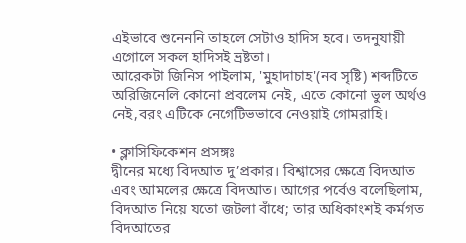এইভাবে শুনেননি তাহলে সেটাও হাদিস হবে। তদনুযায়ী এগোলে সকল হাদিসই ভ্রষ্টতা।
আরেকটা জিনিস পাইলাম, 'মুহাদাচাহ'(নব সৃষ্টি) শব্দটিতে অরিজিনেলি কোনো প্রবলেম নেই, এতে কোনো ভুল অর্থও নেই,বরং এটিকে নেগেটিভভাবে নেওয়াই গোমরাহি।

• ক্লাসিফিকেশন প্রসঙ্গঃ
দ্বীনের মধ্যে বিদআত দু’প্রকার। বিশ্বাসের ক্ষেত্রে বিদআত এবং আমলের ক্ষেত্রে বিদআত। আগের পর্বেও বলেছিলাম, বিদআত নিয়ে যতো জটলা বাঁধে; তার অধিকাংশই কর্মগত বিদআতের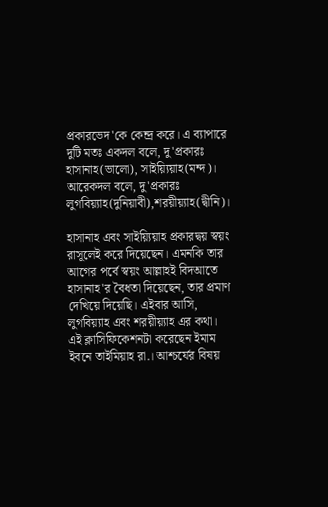প্রকারভেদ'কে কেন্দ্র করে। এ ব্যাপারে দুটি মতঃ একদল বলে, দু'প্রকারঃ হাসানাহ(ভালো), সাইয়্যিয়াহ(মন্দ)। আরেকদল বলে, দু'প্রকারঃ লুগবিয়্যাহ(দুনিয়াবী),শরয়ীয়্যাহ(দ্বীনি)।

হাসানাহ এবং সাইয়্যিয়াহ প্রকারদ্বয় স্বয়ং রাসূলেই করে দিয়েছেন। এমনকি তার আগের পর্বে স্বয়ং আল্লাহই বিদআতে হাসানাহ'র বৈধতা দিয়েছেন, তার প্রমাণ দেখিয়ে দিয়েছি। এইবার আসি, লুগবিয়্যাহ এবং শরয়ীয়্যাহ এর কথা। এই ক্লাসিফিকেশনটা করেছেন ইমাম ইবনে তাইমিয়াহ রা.। আশ্চর্যের বিষয়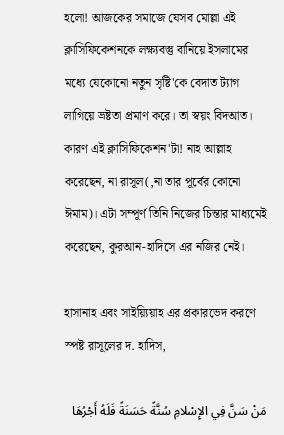হলো! আজকের সমাজে যেসব মোল্লা এই ক্লাসিফিকেশনকে লক্ষ্যবস্তু বানিয়ে ইসলামের মধ্যে যেকোনো নতুন সৃষ্টি'কে বেদাত ট্যাগ লাগিয়ে ভ্রষ্টতা প্রমাণ করে। তা স্বয়ং বিদআত। কারণ এই ক্লাসিফিকেশন'টা! নাহ আল্লাহ করেছেন, না রাসূল(,না তার পূর্বের কোনো ঈমাম)। এটা সম্পূর্ণ তিনি নিজের চিন্তার মাধ্যমেই করেছেন, কুরআন-হাদিসে এর নজির নেই।

হাসানাহ এবং সাইয়্যিয়াহ এর প্রকারভেদ করণে স্পষ্ট রাসূলের দ. হাদিস,

مَنْ سَنَّ فِي الإِسْلامِ سُنَّةً حَسَنَةً فَلَهُ أَجْرُهَا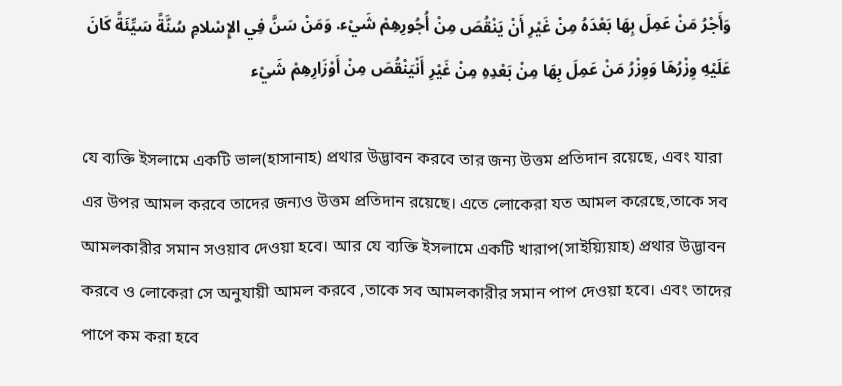وَأَجْرُ مَنْ عَمِلَ بِهَا بَعْدَهُ مِنْ غَيْرِ أَنْ يَنْقُصَ مِنْ أُجُورِهِمْ شَيْء. وَمَنْ سَنَّ فِي الإِسْلامِ سُنَّةً سَيِّئَةً كَانَ عَلَيْهِ وِزْرُهَا وَوِزْرُ مَنْ عَمِلَ بِهَا مِنْ بَعْدِهِ مِنْ غَيْرِ أَنْيَنْقُصَ مِنْ أَوْزَارِهِمْ شَيْء

যে ব্যক্তি ইসলামে একটি ভাল(হাসানাহ) প্রথার উদ্ভাবন করবে তার জন্য উত্তম প্রতিদান রয়েছে, এবং যারা এর উপর আমল করবে তাদের জন্যও উত্তম প্রতিদান রয়েছে। এতে লোকেরা যত আমল করেছে,তাকে সব আমলকারীর সমান সওয়াব দেওয়া হবে। আর যে ব্যক্তি ইসলামে একটি খারাপ(সাইয়্যিয়াহ) প্রথার উদ্ভাবন করবে ও লোকেরা সে অনুযায়ী আমল করবে ,তাকে সব আমলকারীর সমান পাপ দেওয়া হবে। এবং তাদের পাপে কম করা হবে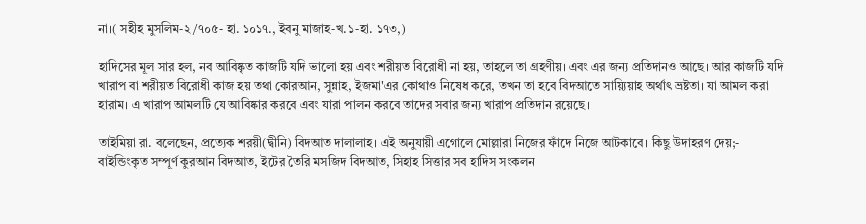না।( সহীহ মুসলিম-২/৭০৫- হা. ১০১৭., ইবনু মাজাহ-খ.১-হা. ১৭৩,)

হাদিসের মূল সার হল, নব আবিষ্কৃত কাজটি যদি ভালো হয় এবং শরীয়ত বিরোধী না হয়, তাহলে তা গ্রহণীয়। এবং এর জন্য প্রতিদানও আছে। আর কাজটি যদি খারাপ বা শরীয়ত বিরোধী কাজ হয় তথা কোরআন, সুন্নাহ, ইজমা'এর কোথাও নিষেধ করে, তখন তা হবে বিদআতে সায়্যিয়াহ অর্থাৎ ভ্রষ্টতা। যা আমল করা হারাম। এ খারাপ আমলটি যে আবিষ্কার করবে এবং যারা পালন করবে তাদের সবার জন্য খারাপ প্রতিদান রয়েছে।

তাইমিয়া রা. বলেছেন, প্রত্যেক শরয়ী(দ্বীনি) বিদআত দালালাহ। এই অনুযায়ী এগোলে মোল্লারা নিজের ফাঁদে নিজে আটকাবে। কিছু উদাহরণ দেয়;- বাইন্ডিংকৃত সম্পূর্ণ কুরআন বিদআত, ইটের তৈরি মসজিদ বিদআত, সিহাহ সিত্তার সব হাদিস সংকলন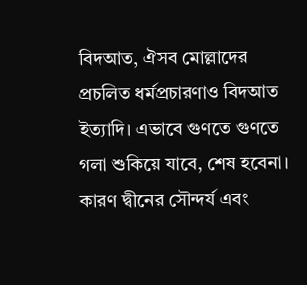বিদআত, ঐসব মোল্লাদের প্রচলিত ধর্মপ্রচারণাও বিদআত ইত্যাদি। এভাবে গুণতে গুণতে গলা শুকিয়ে যাবে, শেষ হবেনা। কারণ দ্বীনের সৌন্দর্য এবং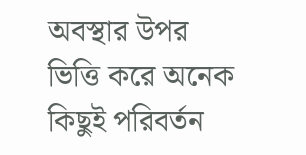অবস্থার উপর ভিত্তি করে অনেক কিছুই পরিবর্তন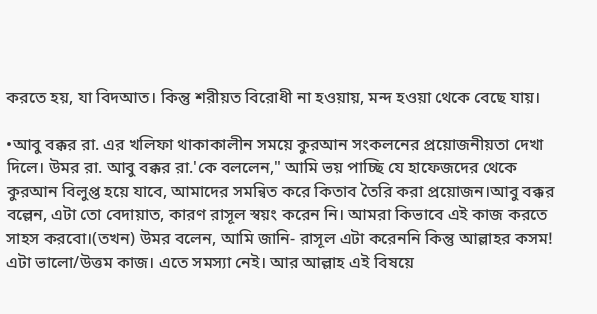করতে হয়, যা বিদআত। কিন্তু শরীয়ত বিরোধী না হওয়ায়, মন্দ হওয়া থেকে বেছে যায়।

•আবু বক্কর রা. এর খলিফা থাকাকালীন সময়ে কুরআন সংকলনের প্রয়োজনীয়তা দেখা দিলে। উমর রা. আবু বক্কর রা.'কে বললেন," আমি ভয় পাচ্ছি যে হাফেজদের থেকে কুরআন বিলুপ্ত হয়ে যাবে, আমাদের সমন্বিত করে কিতাব তৈরি করা প্রয়োজন।আবু বক্কর বল্লেন, এটা তো বেদায়াত, কারণ রাসূল স্বয়ং করেন নি। আমরা কিভাবে এই কাজ করতে সাহস করবো।(তখন) উমর বলেন, আমি জানি- রাসূল এটা করেননি কিন্তু আল্লাহর কসম! এটা ভালো/উত্তম কাজ। এতে সমস্যা নেই। আর আল্লাহ এই বিষয়ে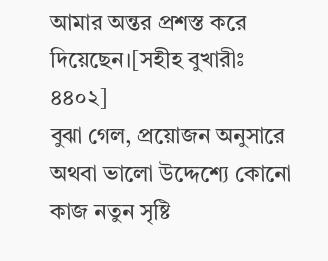আমার অন্তর প্রশস্ত করে দিয়েছেন।[সহীহ বুখারীঃ ৪৪০২]
বুঝা গেল, প্রয়োজন অনুসারে অথবা ভালো উদ্দেশ্যে কোনো কাজ নতুন সৃষ্টি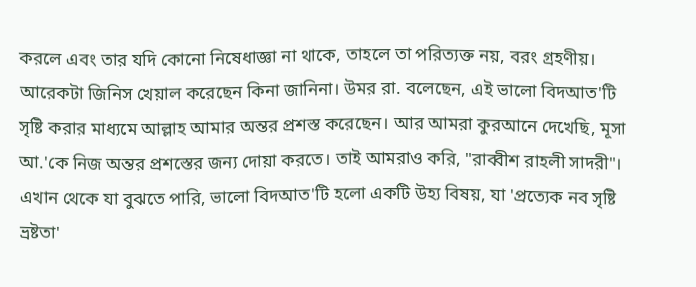করলে এবং তার যদি কোনো নিষেধাজ্ঞা না থাকে, তাহলে তা পরিত্যক্ত নয়, বরং গ্রহণীয়। আরেকটা জিনিস খেয়াল করেছেন কিনা জানিনা। উমর রা. বলেছেন, এই ভালো বিদআত'টি সৃষ্টি করার মাধ্যমে আল্লাহ আমার অন্তর প্রশস্ত করেছেন। আর আমরা কুরআনে দেখেছি, মূসা আ.'কে নিজ অন্তর প্রশস্তের জন্য দোয়া করতে। তাই আমরাও করি, "রাব্বীশ রাহলী সাদরী"। এখান থেকে যা বুঝতে পারি, ভালো বিদআত'টি হলো একটি উহ্য বিষয়, যা 'প্রত্যেক নব সৃষ্টি ভ্রষ্টতা'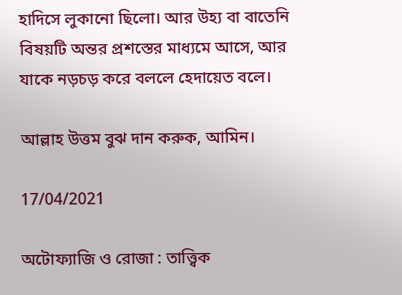হাদিসে লুকানো ছিলো। আর উহ্য বা বাতেনি বিষয়টি অন্তর প্রশস্তের মাধ্যমে আসে, আর যাকে নড়চড় করে বললে হেদায়েত বলে।

আল্লাহ উত্তম বুঝ দান করুক, আমিন।

17/04/2021

অটোফ্যাজি ও রোজা : তাত্ত্বিক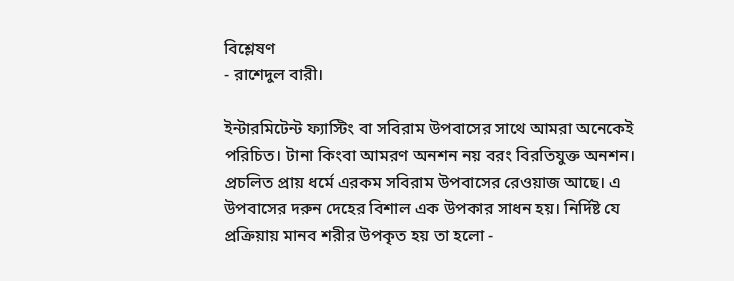বিশ্লেষণ
- রাশেদুল বারী।

ইন্টারমিটেন্ট ফ্যাস্টিং বা সবিরাম উপবাসের সাথে আমরা অনেকেই পরিচিত। টানা কিংবা আমরণ অনশন নয় বরং বিরতিযুক্ত অনশন। প্রচলিত প্রায় ধর্মে এরকম সবিরাম উপবাসের রেওয়াজ আছে। এ উপবাসের দরুন দেহের বিশাল এক উপকার সাধন হয়। নির্দিষ্ট যে প্রক্রিয়ায় মানব শরীর উপকৃত হয় তা হলো -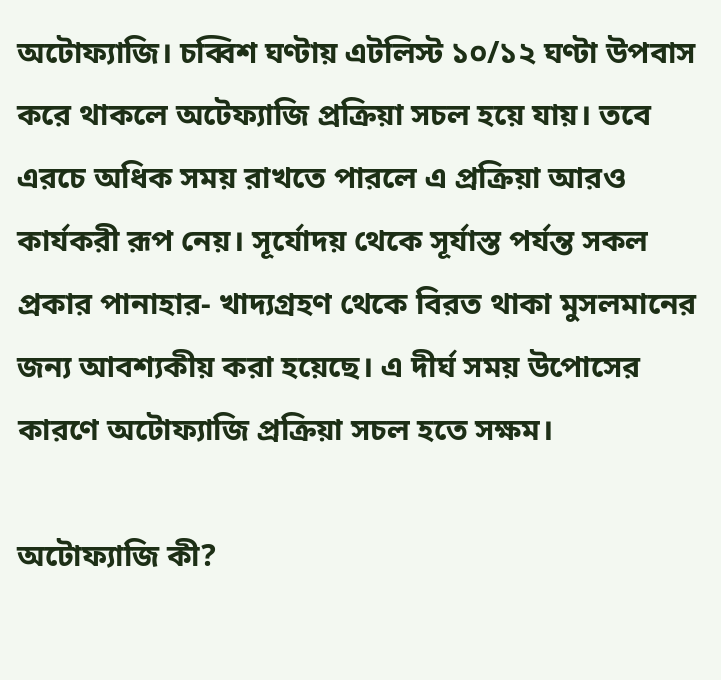অটোফ্যাজি। চব্বিশ ঘণ্টায় এটলিস্ট ১০/১২ ঘণ্টা উপবাস করে থাকলে অটেফ্যাজি প্রক্রিয়া সচল হয়ে যায়। তবে এরচে অধিক সময় রাখতে পারলে এ প্রক্রিয়া আরও কার্যকরী রূপ নেয়। সূর্যোদয় থেকে সূর্যাস্ত পর্যন্ত সকল প্রকার পানাহার- খাদ্যগ্রহণ থেকে বিরত থাকা মুসলমানের জন্য আবশ্যকীয় করা হয়েছে। এ দীর্ঘ সময় উপোসের কারণে অটোফ্যাজি প্রক্রিয়া সচল হতে সক্ষম।

অটোফ্যাজি কী?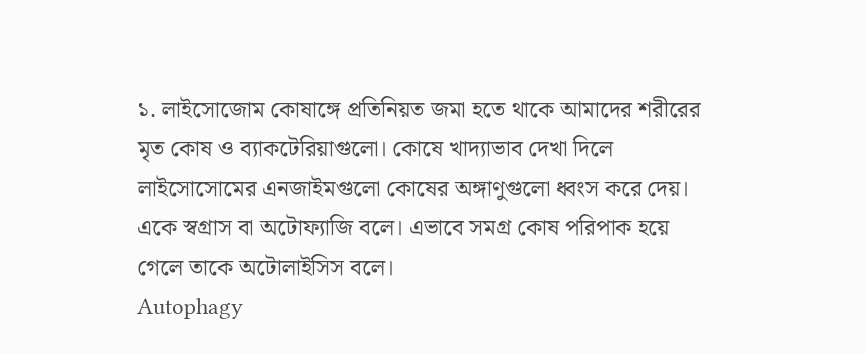১. লাইসোজোম কোষাঙ্গে প্রতিনিয়ত জমা হতে থাকে আমাদের শরীরের মৃত কোষ ও ব্যাকটেরিয়াগুলো। কোষে খাদ্যাভাব দেখা দিলে লাইসোসোমের এনজাইমগুলো কোষের অঙ্গাণুগুলো ধ্বংস করে দেয়। একে স্বগ্রাস বা অটোফ্যাজি বলে। এভাবে সমগ্র কোষ পরিপাক হয়ে গেলে তাকে অটোলাইসিস বলে।
Autophagy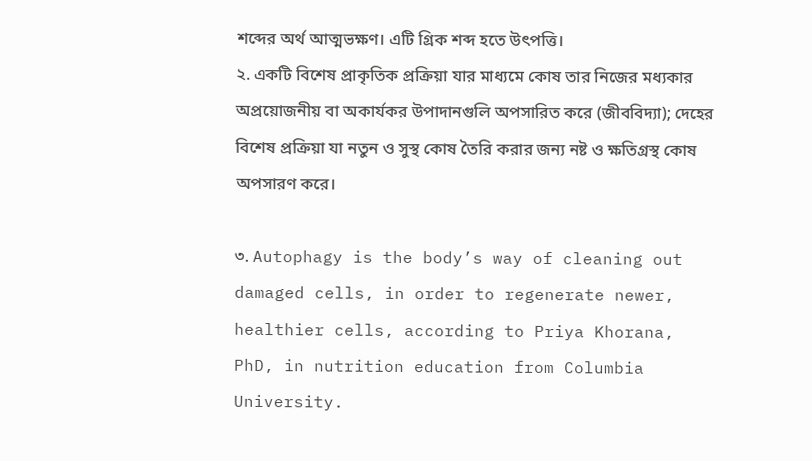শব্দের অর্থ আত্মভক্ষণ। এটি গ্রিক শব্দ হতে উৎপত্তি।
২. একটি বিশেষ প্রাকৃতিক প্রক্রিয়া যার মাধ্যমে কোষ তার নিজের মধ্যকার অপ্রয়োজনীয় বা অকার্যকর উপাদানগুলি অপসারিত করে (জীববিদ্যা); দেহের বিশেষ প্রক্রিয়া যা নতুন ও সুস্থ কোষ তৈরি করার জন্য নষ্ট ও ক্ষতিগ্রস্থ কোষ অপসারণ করে।

৩. Autophagy is the body’s way of cleaning out damaged cells, in order to regenerate newer, healthier cells, according to Priya Khorana, PhD, in nutrition education from Columbia University.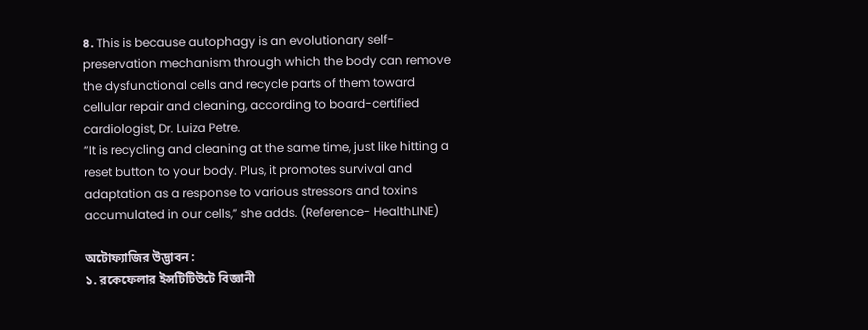৪. This is because autophagy is an evolutionary self-preservation mechanism through which the body can remove the dysfunctional cells and recycle parts of them toward cellular repair and cleaning, according to board-certified cardiologist, Dr. Luiza Petre.
“It is recycling and cleaning at the same time, just like hitting a reset button to your body. Plus, it promotes survival and adaptation as a response to various stressors and toxins accumulated in our cells,” she adds. (Reference- HealthLINE)

অটোফ্যাজির উদ্ভাবন :
১. রকেফেলার ইন্সটিটিউটে বিজ্ঞানী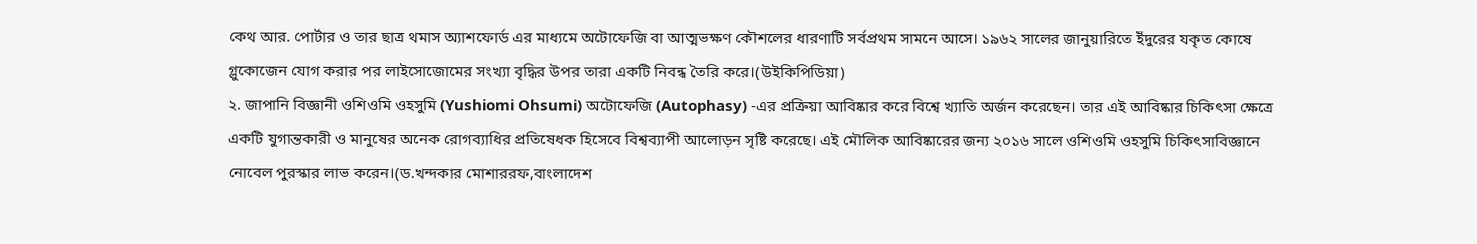কেথ আর. পোর্টার ও তার ছাত্র থমাস অ্যাশফোর্ড এর মাধ্যমে অটোফেজি বা আত্মভক্ষণ কৌশলের ধারণাটি সর্বপ্রথম সামনে আসে। ১৯৬২ সালের জানুয়ারিতে ইঁদুরের যকৃত কোষে গ্লুকোজেন যোগ করার পর লাইসোজোমের সংখ্যা বৃদ্ধির উপর তারা একটি নিবন্ধ তৈরি করে।(উইকিপিডিয়া)
২. জাপানি বিজ্ঞানী ওশিওমি ওহসুমি (Yushiomi Ohsumi) অটোফেজি (Autophasy) -এর প্রক্রিয়া আবিষ্কার করে বিশ্বে খ্যাতি অর্জন করেছেন। তার এই আবিষ্কার চিকিৎসা ক্ষেত্রে একটি যুগান্তকারী ও মানুষের অনেক রোগব্যাধির প্রতিষেধক হিসেবে বিশ্বব্যাপী আলোড়ন সৃষ্টি করেছে। এই মৌলিক আবিষ্কারের জন্য ২০১৬ সালে ওশিওমি ওহসুমি চিকিৎসাবিজ্ঞানে নোবেল পুরস্কার লাভ করেন।(ড.খন্দকার মোশাররফ,বাংলাদেশ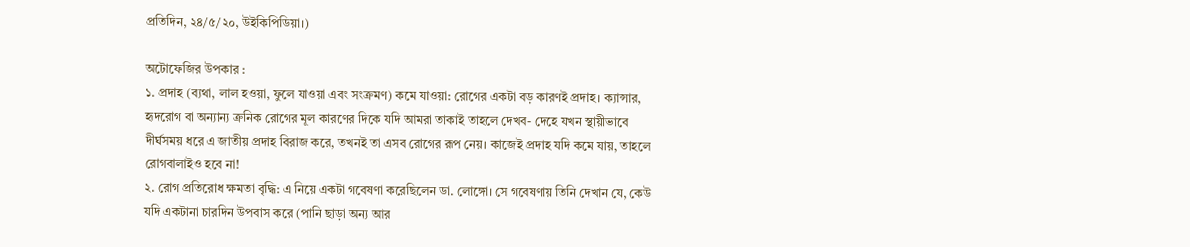প্রতিদিন, ২৪/৫/২০, উইকিপিডিয়া।)

অটোফেজির উপকার :
১. প্রদাহ (ব্যথা, লাল হওয়া, ফুলে যাওয়া এবং সংক্রমণ) কমে যাওয়া: রোগের একটা বড় কারণই প্রদাহ। ক্যান্সার, হৃদরোগ বা অন্যান্য ক্রনিক রোগের মূল কারণের দিকে যদি আমরা তাকাই তাহলে দেখব- দেহে যখন স্থায়ীভাবে দীর্ঘসময় ধরে এ জাতীয় প্রদাহ বিরাজ করে, তখনই তা এসব রোগের রূপ নেয়। কাজেই প্রদাহ যদি কমে যায়, তাহলে রোগবালাইও হবে না!
২. রোগ প্রতিরোধ ক্ষমতা বৃদ্ধি: এ নিয়ে একটা গবেষণা করেছিলেন ডা. লোঙ্গো। সে গবেষণায় তিনি দেখান যে, কেউ যদি একটানা চারদিন উপবাস করে (পানি ছাড়া অন্য আর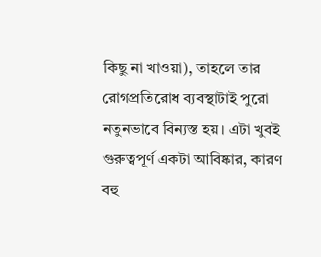কিছু না খাওয়া), তাহলে তার রোগপ্রতিরোধ ব্যবস্থাটাই পুরো নতুনভাবে বিন্যস্ত হয়। এটা খুবই গুরুত্বপূর্ণ একটা আবিষ্কার, কারণ বহু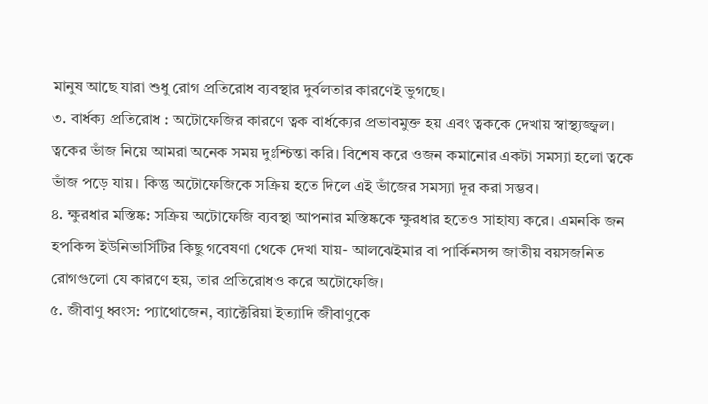মানুষ আছে যারা শুধু রোগ প্রতিরোধ ব্যবস্থার দুর্বলতার কারণেই ভুগছে।
৩. বার্ধক্য প্রতিরোধ : অটোফেজির কারণে ত্বক বার্ধক্যের প্রভাবমুক্ত হয় এবং ত্বককে দেখায় স্বাস্থ্যজ্জ্বল। ত্বকের ভাঁজ নিয়ে আমরা অনেক সময় দুঃশ্চিন্তা করি। বিশেষ করে ওজন কমানোর একটা সমস্যা হলো ত্বকে ভাঁজ পড়ে যায়। কিন্তু অটোফেজিকে সক্রিয় হতে দিলে এই ভাঁজের সমস্যা দূর করা সম্ভব।
৪. ক্ষুরধার মস্তিষ্ক: সক্রিয় অটোফেজি ব্যবস্থা আপনার মস্তিষ্ককে ক্ষুরধার হতেও সাহায্য করে। এমনকি জন হপকিন্স ইউনিভার্সিটির কিছু গবেষণা থেকে দেখা যায়- আলঝেইমার বা পার্কিনসন্স জাতীয় বয়সজনিত রোগগুলো যে কারণে হয়, তার প্রতিরোধও করে অটোফেজি।
৫. জীবাণু ধ্বংস: প্যাথোজেন, ব্যাক্টেরিয়া ইত্যাদি জীবাণুকে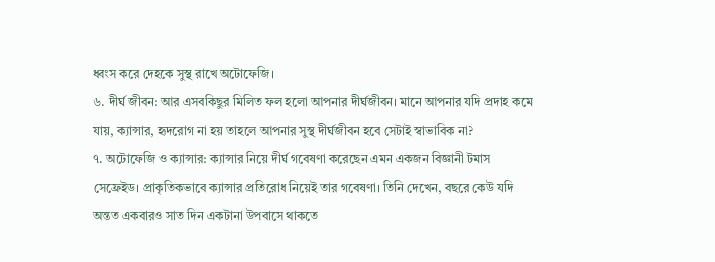ধ্বংস করে দেহকে সুস্থ রাখে অটোফেজি।
৬. দীর্ঘ জীবন: আর এসবকিছুর মিলিত ফল হলো আপনার দীর্ঘজীবন। মানে আপনার যদি প্রদাহ কমে যায়, ক্যান্সার, হৃদরোগ না হয় তাহলে আপনার সুস্থ দীর্ঘজীবন হবে সেটাই স্বাভাবিক না?
৭. অটোফেজি ও ক্যান্সার: ক্যান্সার নিয়ে দীর্ঘ গবেষণা করেছেন এমন একজন বিজ্ঞানী টমাস সেফ্রেইড। প্রাকৃতিকভাবে ক্যান্সার প্রতিরোধ নিয়েই তার গবেষণা। তিনি দেখেন, বছরে কেউ যদি অন্তত একবারও সাত দিন একটানা উপবাসে থাকতে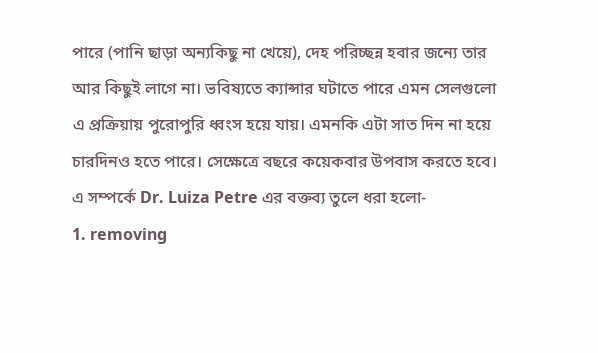পারে (পানি ছাড়া অন্যকিছু না খেয়ে), দেহ পরিচ্ছন্ন হবার জন্যে তার আর কিছুই লাগে না। ভবিষ্যতে ক্যান্সার ঘটাতে পারে এমন সেলগুলো এ প্রক্রিয়ায় পুরোপুরি ধ্বংস হয়ে যায়। এমনকি এটা সাত দিন না হয়ে চারদিনও হতে পারে। সেক্ষেত্রে বছরে কয়েকবার উপবাস করতে হবে।
এ সম্পর্কে Dr. Luiza Petre এর বক্তব্য তুলে ধরা হলো-
1. removing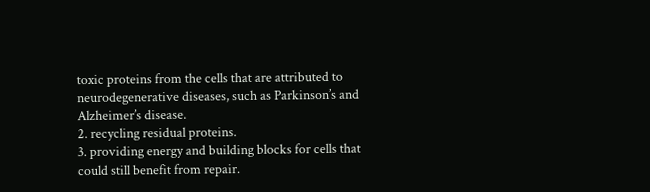toxic proteins from the cells that are attributed to neurodegenerative diseases, such as Parkinson’s and Alzheimer’s disease.
2. recycling residual proteins.
3. providing energy and building blocks for cells that could still benefit from repair.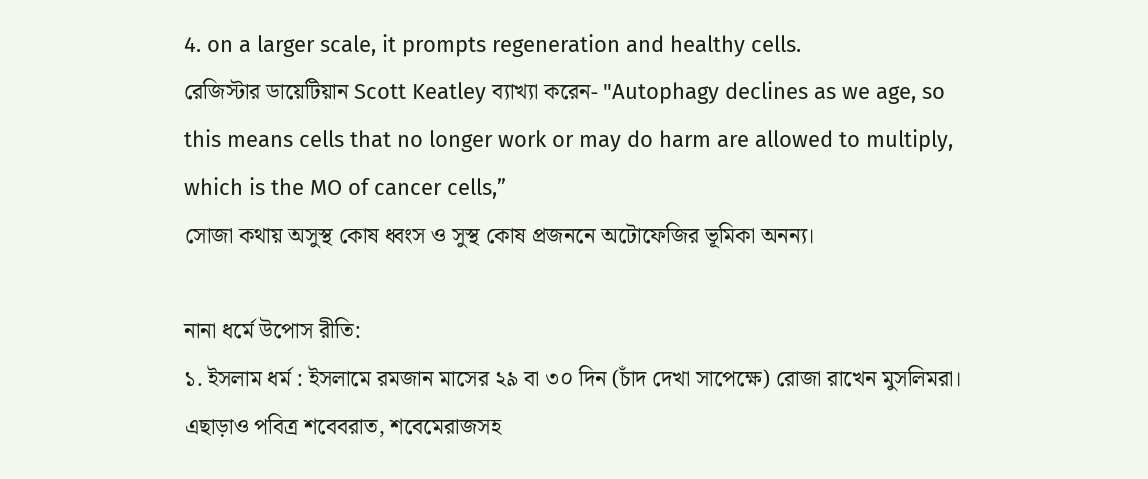4. on a larger scale, it prompts regeneration and healthy cells.
রেজিস্টার ডায়েটিয়ান Scott Keatley ব্যাখ্যা করেন- "Autophagy declines as we age, so this means cells that no longer work or may do harm are allowed to multiply, which is the MO of cancer cells,”
সোজা কথায় অসুস্থ কোষ ধ্বংস ও সুস্থ কোষ প্রজননে অটোফেজির ভূমিকা অনন্য।

নানা ধর্মে উপোস রীতি:
১. ইসলাম ধর্ম : ইসলামে রমজান মাসের ২৯ বা ৩০ দিন (চাঁদ দেখা সাপেক্ষে) রোজা রাখেন মুসলিমরা। এছাড়াও পবিত্র শবেবরাত, শবেমেরাজসহ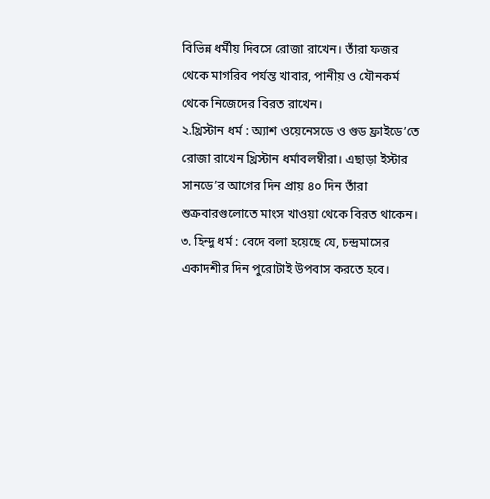বিভিন্ন ধর্মীয় দিবসে রোজা রাখেন। তাঁরা ফজর থেকে মাগরিব পর্যন্ত খাবার, পানীয় ও যৌনকর্ম থেকে নিজেদের বিরত রাখেন।
২.খ্রিস্টান ধর্ম : অ্যাশ ওয়েনেসডে ও গুড ফ্রাইডে’তে রোজা রাখেন খ্রিস্টান ধর্মাবলম্বীরা। এছাড়া ইস্টার সানডে’র আগের দিন প্রায় ৪০ দিন তাঁরা শুক্রবারগুলোতে মাংস খাওয়া থেকে বিরত থাকেন।
৩. হিন্দু ধর্ম : বেদে বলা হয়েছে যে, চন্দ্রমাসের একাদশীর দিন পুরোটাই উপবাস করতে হবে।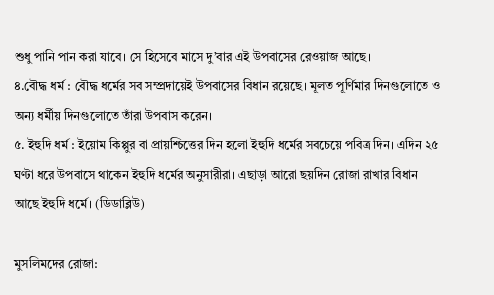শুধু পানি পান করা যাবে। সে হিসেবে মাসে দু’বার এই উপবাসের রেওয়াজ আছে।
৪.বৌদ্ধ ধর্ম : বৌদ্ধ ধর্মের সব সম্প্রদায়েই উপবাসের বিধান রয়েছে। মূলত পূর্ণিমার দিনগুলোতে ও অন্য ধর্মীয় দিনগুলোতে তাঁরা উপবাস করেন।
৫. ইহুদি ধর্ম : ইয়োম কিপ্পুর বা প্রায়শ্চিত্তের দিন হলো ইহুদি ধর্মের সবচেয়ে পবিত্র দিন। এদিন ২৫ ঘণ্টা ধরে উপবাসে থাকেন ইহুদি ধর্মের অনুসারীরা। এছাড়া আরো ছয়দিন রোজা রাখার বিধান আছে ইহুদি ধর্মে। (ডিডাব্লিউ)

মুসলিমদের রোজা: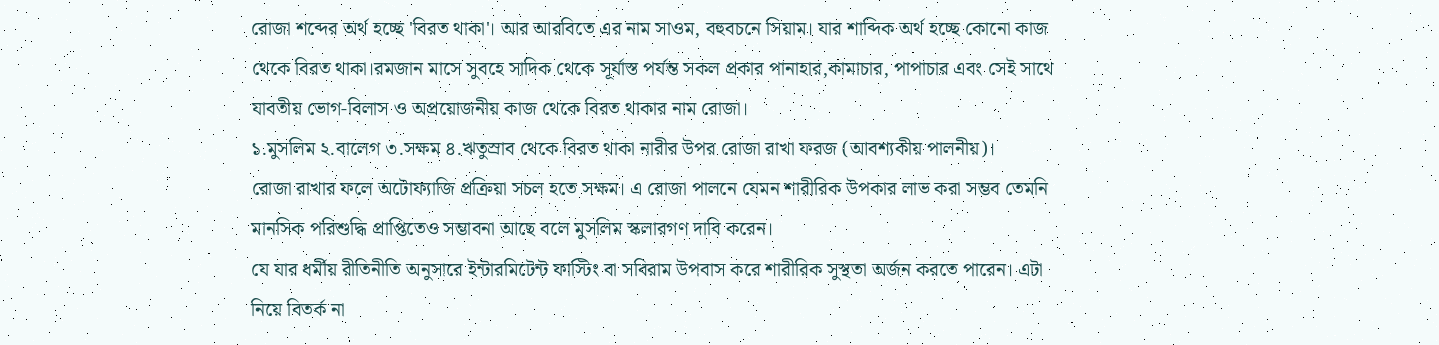রোজা শব্দের অর্থ হচ্ছে 'বিরত থাকা'। আর আরবিতে এর নাম সাওম, বহুবচনে সিয়াম। যার শাব্দিক অর্থ হচ্ছে কোনো কাজ থেকে বিরত থাকা।রমজান মাসে সুবহে সাদিক থেকে সূর্যাস্ত পর্যন্ত সকল প্রকার পানাহার,কামাচার, পাপাচার এবং সেই সাথে যাবতীয় ভোগ-বিলাস ও অপ্রয়োজনীয় কাজ থেকে বিরত থাকার নাম রোজা।
১.মুসলিম ২.বালেগ ৩.সক্ষম ৪.ঋতুস্রাব থেকে বিরত থাকা নারীর উপর রোজা রাখা ফরজ (আবশ্যকীয় পালনীয়)।
রোজা রাখার ফলে অটোফ্যাজি প্রক্রিয়া সচল হতে সক্ষম। এ রোজা পালনে যেমন শারীরিক উপকার লাভ করা সম্ভব তেমনি মানসিক পরিশুদ্ধি প্রাপ্তিতেও সম্ভাবনা আছে বলে মুসলিম স্কলারগণ দাবি করেন।
যে যার ধর্মীয় রীতিনীতি অনুসারে ইন্টারমিটেন্ট ফাস্টিং বা সবিরাম উপবাস করে শারীরিক সুস্থতা অর্জন করতে পারেন। এটা নিয়ে বিতর্ক না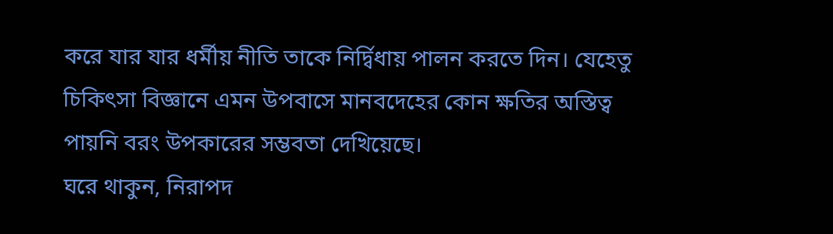করে যার যার ধর্মীয় নীতি তাকে নির্দ্বিধায় পালন করতে দিন। যেহেতু চিকিৎসা বিজ্ঞানে এমন উপবাসে মানবদেহের কোন ক্ষতির অস্তিত্ব পায়নি বরং উপকারের সম্ভবতা দেখিয়েছে।
ঘরে থাকুন, নিরাপদ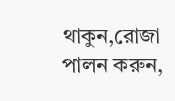থাকুন,রোজা পালন করুন,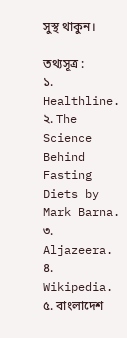সুস্থ থাকুন।

তথ্যসূত্র :
১. Healthline.
২. The Science Behind Fasting Diets by Mark Barna.
৩. Aljazeera.
৪. Wikipedia.
৫. বাংলাদেশ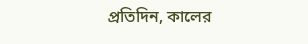প্রতিদিন, কালের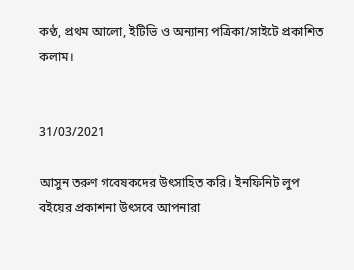কণ্ঠ, প্রথম আলো, ইটিভি ও অন্যান্য পত্রিকা/সাইটে প্রকাশিত কলাম।


31/03/2021

আসুন তরুণ গবেষকদের উৎসাহিত করি। ইনফিনিট লুপ বইয়ের প্রকাশনা উৎসবে আপনারা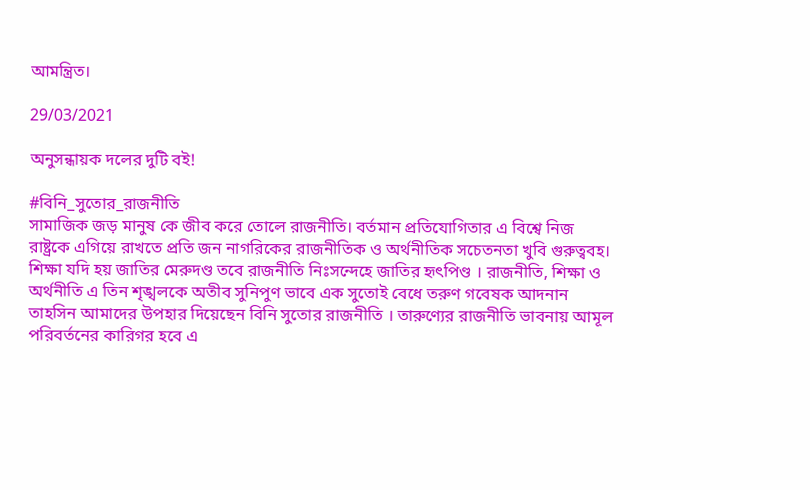আমন্ত্রিত।

29/03/2021

অনুসন্ধায়ক দলের দুটি বই!

#বিনি_সুতোর_রাজনীতি
সামাজিক জড় মানুষ কে জীব করে তোলে রাজনীতি। বর্তমান প্রতিযোগিতার এ বিশ্বে নিজ রাষ্ট্রকে এগিয়ে রাখতে প্রতি জন নাগরিকের রাজনীতিক ও অর্থনীতিক সচেতনতা খুবি গুরুত্ববহ। শিক্ষা যদি হয় জাতির মেরুদণ্ড তবে রাজনীতি নিঃসন্দেহে জাতির হৃৎপিণ্ড । রাজনীতি, শিক্ষা ও অর্থনীতি এ তিন শৃঙ্খলকে অতীব সুনিপুণ ভাবে এক সুতোই বেধে তরুণ গবেষক আদনান তাহসিন আমাদের উপহার দিয়েছেন বিনি সুতোর রাজনীতি । তারুণ্যের রাজনীতি ভাবনায় আমূল পরিবর্তনের কারিগর হবে এ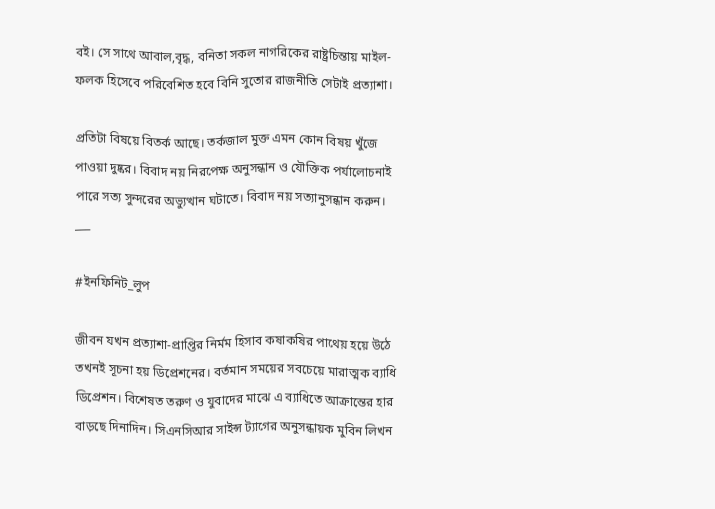বই। সে সাথে আবাল,বৃদ্ধ, বনিতা সকল নাগরিকের রাষ্ট্রচিন্তায় মাইল-ফলক হিসেবে পরিবেশিত হবে বিনি সুতোর রাজনীতি সেটাই প্রত্যাশা।

প্রতিটা বিষয়ে বিতর্ক আছে। তর্কজাল মুক্ত এমন কোন বিষয় খুঁজে পাওয়া দুষ্কর। বিবাদ নয় নিরপেক্ষ অনুসন্ধান ও যৌক্তিক পর্যালোচনাই পারে সত্য সুন্দরের অভ্যুত্থান ঘটাতে। বিবাদ নয় সত্যানুসন্ধান করুন।
___

#ইনফিনিট_লুপ

জীবন যখন প্রত্যাশা-প্রাপ্তির নির্মম হিসাব কষাকষির পাথেয় হয়ে উঠে তখনই সূচনা হয় ডিপ্রেশনের। বর্তমান সময়ের সবচেয়ে মারাত্মক ব্যাধি ডিপ্রেশন। বিশেষত তরুণ ও যুবাদের মাঝে এ ব্যাধিতে আক্রান্তের হার বাড়ছে দিনাদিন। সিএনসিআর সাইন্স ট্যাগের অনুসন্ধায়ক মুবিন লিখন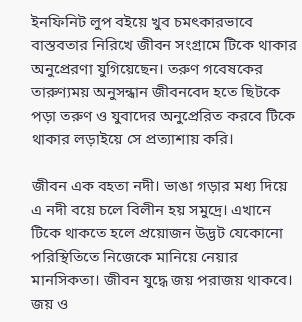ইনফিনিট লুপ বইয়ে খুব চমৎকারভাবে বাস্তবতার নিরিখে জীবন সংগ্রামে টিকে থাকার অনুপ্রেরণা যুগিয়েছেন। তরুণ গবেষকের তারুণ্যময় অনুসন্ধান জীবনবেদ হতে ছিটকে পড়া তরুণ ও যুবাদের অনুপ্রেরিত করবে টিকে থাকার লড়াইয়ে সে প্রত্যাশায় করি।

জীবন এক বহতা নদী। ভাঙা গড়ার মধ্য দিয়ে এ নদী বয়ে চলে বিলীন হয় সমুদ্রে। এখানে টিকে থাকতে হলে প্রয়োজন উদ্ভট যেকোনো পরিস্থিতিতে নিজেকে মানিয়ে নেয়ার মানসিকতা। জীবন যুদ্ধে জয় পরাজয় থাকবে। জয় ও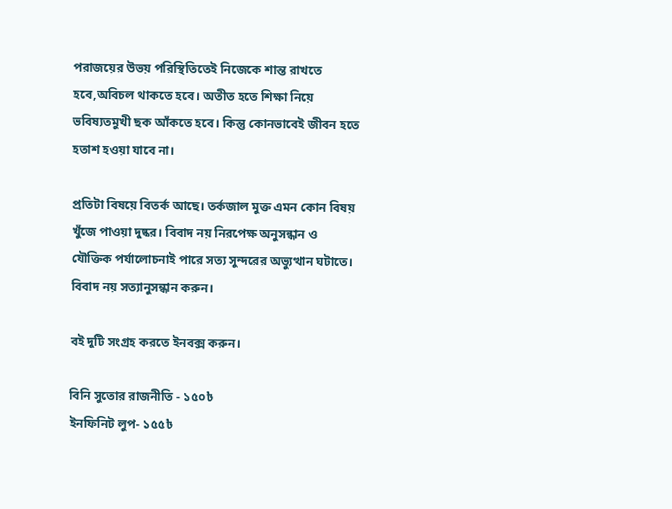পরাজয়ের উভয় পরিস্থিতিতেই নিজেকে শান্ত রাখতে হবে,অবিচল থাকতে হবে। অতীত হতে শিক্ষা নিয়ে ভবিষ্যতমুখী ছক আঁকতে হবে। কিন্তু কোনভাবেই জীবন হতে হতাশ হওয়া যাবে না।

প্রতিটা বিষয়ে বিতর্ক আছে। তর্কজাল মুক্ত এমন কোন বিষয় খুঁজে পাওয়া দুষ্কর। বিবাদ নয় নিরপেক্ষ অনুসন্ধান ও যৌক্তিক পর্যালোচনাই পারে সত্য সুন্দরের অভ্যুত্থান ঘটাতে। বিবাদ নয় সত্যানুসন্ধান করুন।

বই দুটি সংগ্রহ করতে ইনবক্স করুন।

বিনি সুতোর রাজনীতি - ১৫০৳
ইনফিনিট লুপ- ১৫৫৳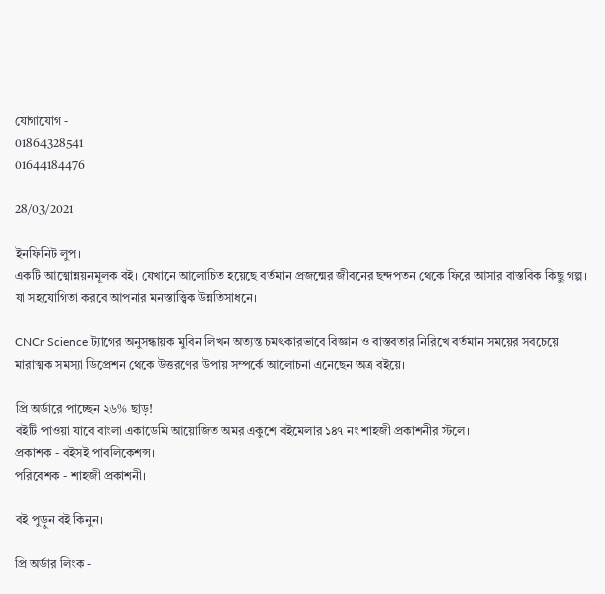যোগাযোগ -
01864328541
01644184476

28/03/2021

ইনফিনিট লুপ।
একটি আত্মোন্নয়নমূলক বই। যেখানে আলোচিত হয়েছে বর্তমান প্রজন্মের জীবনের ছন্দপতন থেকে ফিরে আসার বাস্তবিক কিছু গল্প। যা সহযোগিতা করবে আপনার মনস্তাত্ত্বিক উন্নতিসাধনে।

CNCr Science ট্যাগের অনুসন্ধায়ক মুবিন লিখন অত্যন্ত চমৎকারভাবে বিজ্ঞান ও বাস্তবতার নিরিখে বর্তমান সময়ের সবচেয়ে মারাত্মক সমস্যা ডিপ্রেশন থেকে উত্তরণের উপায় সম্পর্কে আলোচনা এনেছেন অত্র বইয়ে।

প্রি অর্ডারে পাচ্ছেন ২৬% ছাড়!
বইটি পাওয়া যাবে বাংলা একাডেমি আয়োজিত অমর একুশে বইমেলার ১৪৭ নং শাহজী প্রকাশনীর স্টলে।
প্রকাশক - বইসই পাবলিকেশন্স।
পরিবেশক - শাহজী প্রকাশনী।

বই পুড়ুন বই কিনুন।

প্রি অর্ডার লিংক -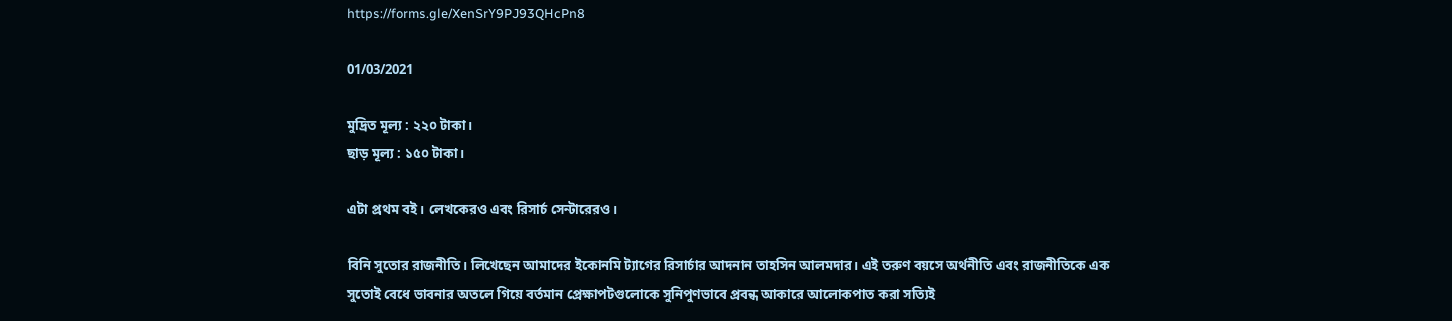https://forms.gle/XenSrY9PJ93QHcPn8

01/03/2021

মুদ্রিত মূল্য : ২২০ টাকা।
ছাড় মূল্য : ১৫০ টাকা।

এটা প্রথম বই। লেখকেরও এবং রিসার্চ সেন্টারেরও।

বিনি সুতোর রাজনীতি। লিখেছেন আমাদের ইকোনমি ট্যাগের রিসার্চার আদনান তাহসিন আলমদার। এই তরুণ বয়সে অর্থনীতি এবং রাজনীতিকে এক সুতোই বেধে ভাবনার অতলে গিয়ে বর্তমান প্রেক্ষাপটগুলোকে সুনিপুণভাবে প্রবন্ধ আকারে আলোকপাত করা সত্যিই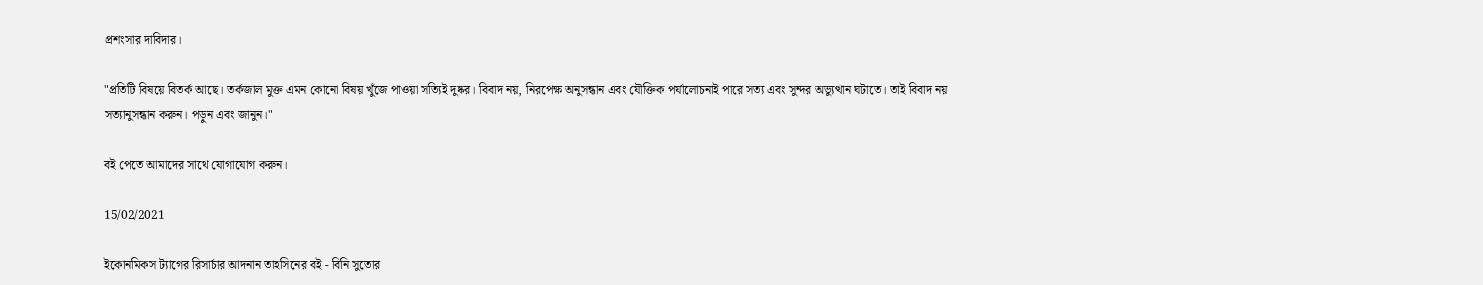প্রশংসার দাবিদার।

"প্রতিটি বিষয়ে বিতর্ক আছে। তর্কজাল মুক্ত এমন কোনো বিষয় খুঁজে পাওয়া সত্যিই দুষ্কর। বিবাদ নয়, নিরপেক্ষ অনুসন্ধান এবং যৌক্তিক পর্যালোচনাই পারে সত্য এবং সুন্দর অভ্যুত্থান ঘটাতে। তাই বিবাদ নয় সত্যানুসন্ধান করুন। পড়ুন এবং জানুন।"

বই পেতে আমাদের সাথে যোগাযোগ করুন।

15/02/2021

ইকোনমিকস ট্যাগের রিসার্চার আদনান তাহসিনের বই - বিনি সুতোর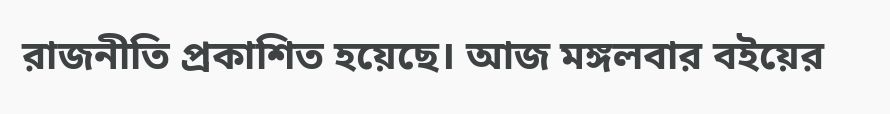রাজনীতি প্রকাশিত হয়েছে। আজ মঙ্গলবার বইয়ের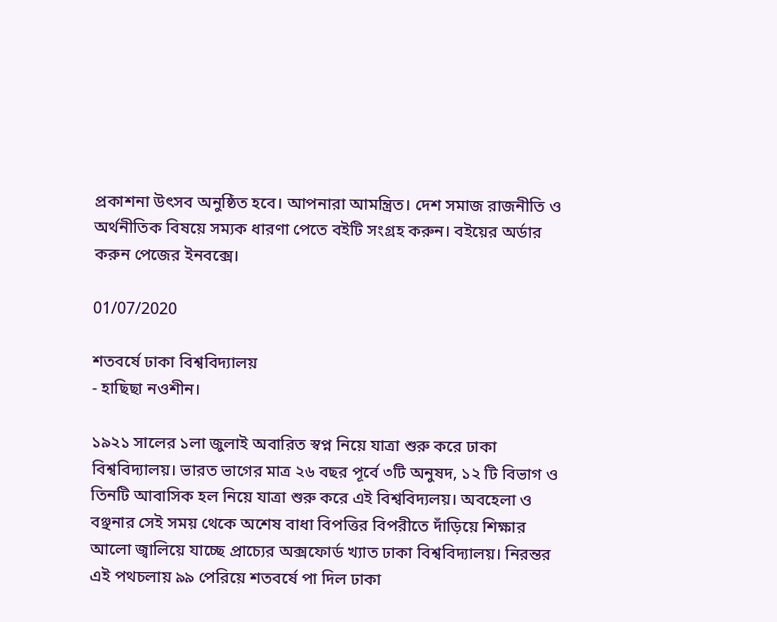প্রকাশনা উৎসব অনুষ্ঠিত হবে। আপনারা আমন্ত্রিত। দেশ সমাজ রাজনীতি ও অর্থনীতিক বিষয়ে সম্যক ধারণা পেতে বইটি সংগ্রহ করুন। বইয়ের অর্ডার করুন পেজের ইনবক্সে।

01/07/2020

শতবর্ষে ঢাকা বিশ্ববিদ্যালয়
- হাছিছা নওশীন।

১৯২১ সালের ১লা জুলাই অবারিত স্বপ্ন নিয়ে যাত্রা শুরু করে ঢাকা বিশ্ববিদ্যালয়। ভারত ভাগের মাত্র ২৬ বছর পূর্বে ৩টি অনুষদ, ১২ টি বিভাগ ও তিনটি আবাসিক হল নিয়ে যাত্রা শুরু করে এই বিশ্ববিদ্যলয়। অবহেলা ও বঞ্ছনার সেই সময় থেকে অশেষ বাধা বিপত্তির বিপরীতে দাঁড়িয়ে শিক্ষার আলো জ্বালিয়ে যাচ্ছে প্রাচ্যের অক্সফোর্ড খ্যাত ঢাকা বিশ্ববিদ্যালয়। নিরন্তর এই পথচলায় ৯৯ পেরিয়ে শতবর্ষে পা দিল ঢাকা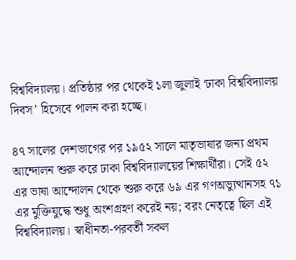বিশ্ববিদ্যালয়। প্রতিষ্ঠার পর থেকেই ১লা জুলাই ‘ঢাকা বিশ্ববিদ্যালয় দিবস’ হিসেবে পালন করা হচ্ছে।

৪৭ সালের দেশভাগের পর ১৯৫২ সালে মাতৃভাষার জন্য প্রথম আন্দোলন শুরু করে ঢাকা বিশ্ববিদ্যালয়ের শিক্ষার্থীরা। সেই ৫২ এর ভাষা আন্দোলন থেকে শুরু করে ৬৯ এর গণঅভ্যুত্থানসহ ৭১ এর মুক্তিযুদ্ধে শুধু অংশগ্রহণ করেই নয়; বরং নেতৃত্বে ছিল এই বিশ্ববিদ্যালয়। স্বাধীনতা-পরবর্তী সকল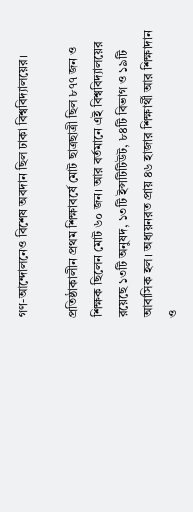গণ-আন্দোলনেও বিশেষ অবদান ছিল ঢাকা বিশ্ববিদ্যালয়ের।

প্রতিষ্ঠাকালীন প্রথম শিক্ষাবর্ষে মোট ছাত্রছাত্রী ছিল ৮৭৭ জন ও শিক্ষক ছিলেন মোট ৬০ জন। আর বর্তমানে এই বিশ্ববিদ্যালয়ের রয়েছে ১৩টি অনুষদ, ১৩টি ইন্সটিটিউট, ৮৪টি বিভাগ ও ১৯টি আবাসিক হল। অধ্যয়নরত প্রায় ৪৬ হাজার শিক্ষার্থী আর শিক্ষাদান ও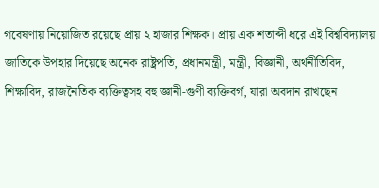গবেষণায় নিয়োজিত রয়েছে প্রায় ২ হাজার শিক্ষক। প্রায় এক শতাব্দী ধরে এই বিশ্ববিদ্যালয় জাতিকে উপহার দিয়েছে অনেক রাষ্ট্রপতি, প্রধানমন্ত্রী, মন্ত্রী, বিজ্ঞানী, অর্থনীতিবিদ, শিক্ষাবিদ, রাজনৈতিক ব্যক্তিত্বসহ বহু জ্ঞানী-গুণী ব্যক্তিবর্গ, যারা অবদান রাখছেন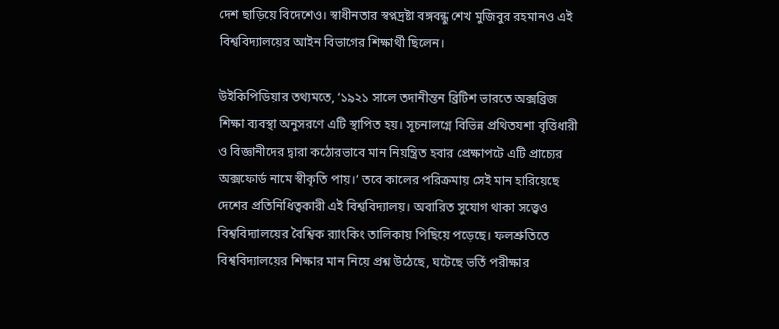দেশ ছাড়িয়ে বিদেশেও। স্বাধীনতার স্বপ্নদ্রষ্টা বঙ্গবন্ধু শেখ মুজিবুর রহমানও এই বিশ্ববিদ্যালয়ের আইন বিভাগের শিক্ষার্থী ছিলেন।

উইকিপিডিয়ার তথ্যমতে, ‘১৯২১ সালে তদানীন্তন ব্রিটিশ ভারতে অক্সব্রিজ শিক্ষা ব্যবস্থা অনুসরণে এটি স্থাপিত হয়। সূচনালগ্নে বিভিন্ন প্রথিতযশা বৃত্তিধারী ও বিজ্ঞানীদের দ্বারা কঠোরভাবে মান নিয়ন্ত্রিত হবার প্রেক্ষাপটে এটি প্রাচ্যের অক্সফোর্ড নামে স্বীকৃতি পায়।‘ তবে কালের পরিক্রমায় সেই মান হারিয়েছে দেশের প্রতিনিধিত্বকারী এই বিশ্ববিদ্যালয়। অবারিত সুযোগ থাকা সত্ত্বেও বিশ্ববিদ্যালয়ের বৈশ্বিক র‍্যাংকিং তালিকায় পিছিয়ে পড়েছে। ফলশ্রুতিতে বিশ্ববিদ্যালয়ের শিক্ষার মান নিয়ে প্রশ্ন উঠেছে, ঘটেছে ভর্তি পরীক্ষার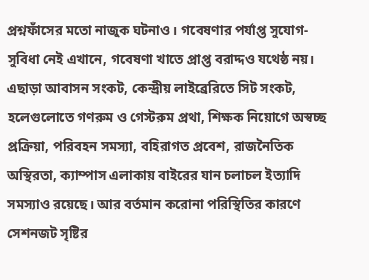প্রশ্নফাঁসের মতো নাজুক ঘটনাও। গবেষণার পর্যাপ্ত সুযোগ-সুবিধা নেই এখানে, গবেষণা খাতে প্রাপ্ত বরাদ্দও যথেষ্ঠ নয়। এছাড়া আবাসন সংকট, কেন্দ্রীয় লাইব্রেরিতে সিট সংকট, হলেগুলোতে গণরুম ও গেস্টরুম প্রথা, শিক্ষক নিয়োগে অস্বচ্ছ প্রক্রিয়া, পরিবহন সমস্যা, বহিরাগত প্রবেশ, রাজনৈতিক অস্থিরতা, ক্যাম্পাস এলাকায় বাইরের যান চলাচল ইত্যাদি সমস্যাও রয়েছে। আর বর্তমান করোনা পরিস্থিতির কারণে সেশনজট সৃষ্টির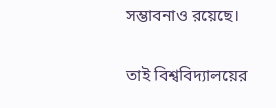সম্ভাবনাও রয়েছে।

তাই বিশ্ববিদ্যালয়ের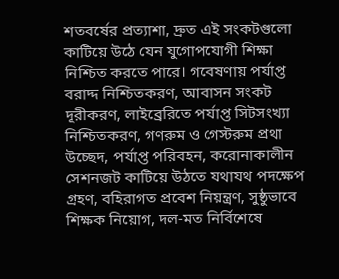শতবর্ষের প্রত্যাশা, দ্রুত এই সংকটগুলো কাটিয়ে উঠে যেন যুগোপযোগী শিক্ষা নিশ্চিত করতে পারে। গবেষণায় পর্যাপ্ত বরাদ্দ নিশ্চিতকরণ, আবাসন সংকট দূরীকরণ, লাইব্রেরিতে পর্যাপ্ত সিটসংখ্যা নিশ্চিতকরণ, গণরুম ও গেস্টরুম প্রথা উচ্ছেদ, পর্যাপ্ত পরিবহন, করোনাকালীন সেশনজট কাটিয়ে উঠতে যথাযথ পদক্ষেপ গ্রহণ, বহিরাগত প্রবেশ নিয়ন্ত্রণ, সুষ্ঠুভাবে শিক্ষক নিয়োগ, দল-মত নির্বিশেষে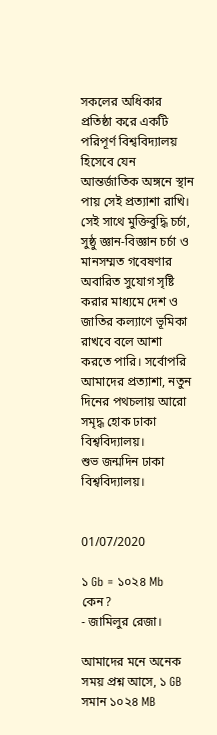সকলের অধিকার প্রতিষ্ঠা করে একটি পরিপূর্ণ বিশ্ববিদ্যালয় হিসেবে যেন আন্তর্জাতিক অঙ্গনে স্থান পায় সেই প্রত্যাশা রাখি। সেই সাথে মুক্তিবুদ্ধি চর্চা, সুষ্ঠু জ্ঞান-বিজ্ঞান চর্চা ও মানসম্মত গবেষণার অবারিত সুযোগ সৃষ্টি করার মাধ্যমে দেশ ও জাতির কল্যাণে ভূমিকা রাখবে বলে আশা করতে পারি। সর্বোপরি আমাদের প্রত্যাশা, নতুন দিনের পথচলায় আরো সমৃদ্ধ হোক ঢাকা বিশ্ববিদ্যালয়।
শুভ জন্মদিন ঢাকা বিশ্ববিদ্যালয়।


01/07/2020

১ Gb = ১০২৪ Mb কেন?
- জামিলুর রেজা।

আমাদের মনে অনেক সময় প্রশ্ন আসে, ১ GB সমান ১০২৪ MB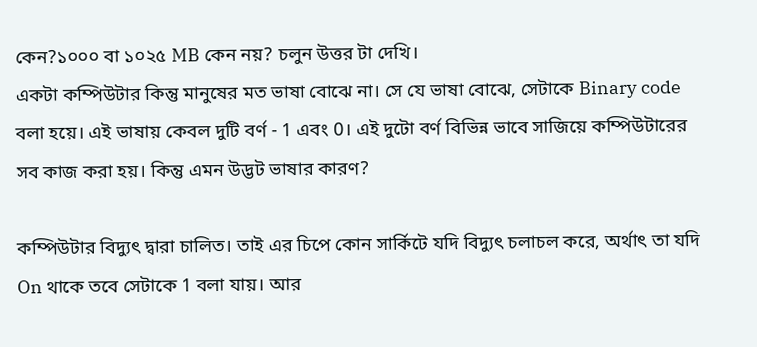কেন?১০০০ বা ১০২৫ MB কেন নয়? চলুন উত্তর টা দেখি।
একটা কম্পিউটার কিন্তু মানুষের মত ভাষা বোঝে না। সে যে ভাষা বোঝে, সেটাকে Binary code বলা হয়ে। এই ভাষায় কেবল দুটি বর্ণ - 1 এবং 0। এই দুটো বর্ণ বিভিন্ন ভাবে সাজিয়ে কম্পিউটারের সব কাজ করা হয়। কিন্তু এমন উদ্ভট ভাষার কারণ?

কম্পিউটার বিদ্যুৎ দ্বারা চালিত। তাই এর চিপে কোন সার্কিটে যদি বিদ্যুৎ চলাচল করে, অর্থাৎ তা যদি On থাকে তবে সেটাকে 1 বলা যায়। আর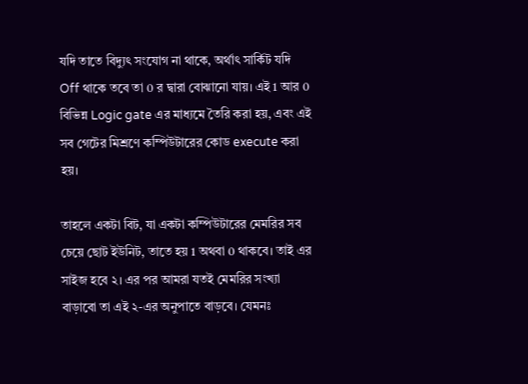যদি তাতে বিদ্যুৎ সংযোগ না থাকে, অর্থাৎ সার্কিট যদি Off থাকে তবে তা 0 র দ্বারা বোঝানো যায়। এই 1 আর 0 বিভিন্ন Logic gate এর মাধ্যমে তৈরি করা হয়, এবং এই সব গেটের মিশ্রণে কম্পিউটারের কোড execute করা হয়।

তাহলে একটা বিট, যা একটা কম্পিউটারের মেমরির সব চেয়ে ছোট ইউনিট, তাতে হয় 1 অথবা 0 থাকবে। তাই এর সাইজ হবে ২। এর পর আমরা যতই মেমরির সংখ্যা বাড়াবো তা এই ২-এর অনুপাতে বাড়বে। যেমনঃ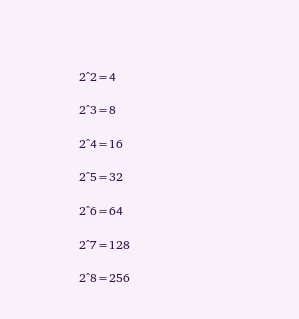2^2=4

2^3=8

2^4=16

2^5=32

2^6=64

2^7=128

2^8=256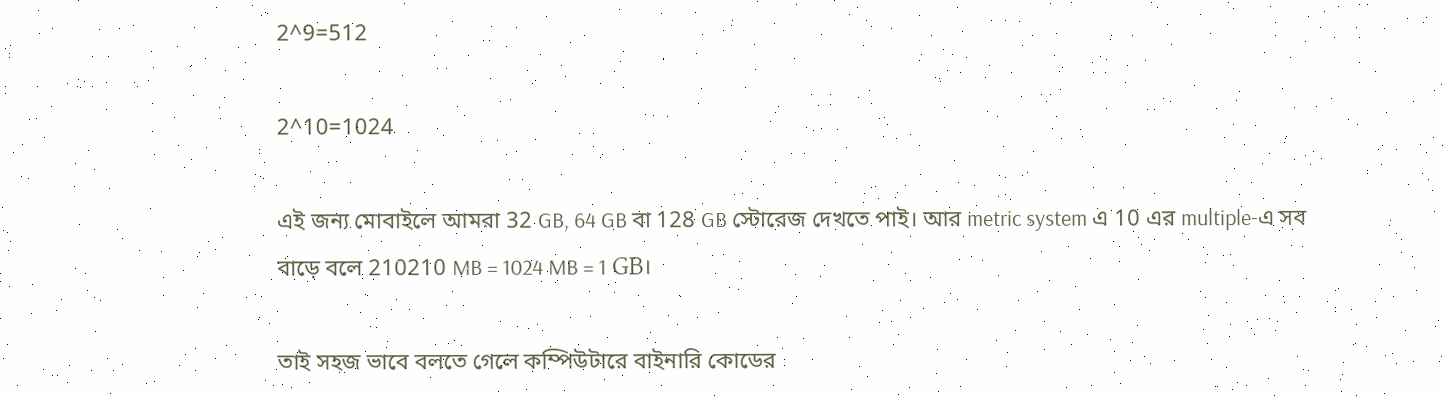2^9=512

2^10=1024

এই জন‍্য মোবাইলে আমরা 32 GB, 64 GB বা 128 GB স্টোরেজ দেখতে পাই। আর metric system এ 10 এর multiple-এ সব বাড়ে বলে 210210 MB = 1024 MB = 1 GB।

তাই সহজ ভাবে বলতে গেলে কম্পিউটারে বাইনারি কোডের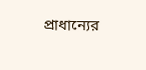প্রাধান্যের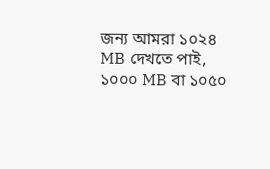জন‍্য আমরা ১০২৪ MB দেখতে পাই, ১০০০ MB বা ১০৫০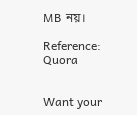MB নয়।

Reference: Quora


Want your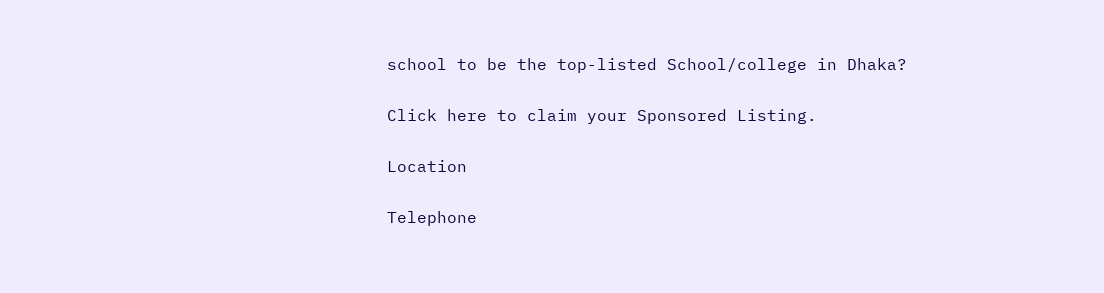school to be the top-listed School/college in Dhaka?

Click here to claim your Sponsored Listing.

Location

Telephone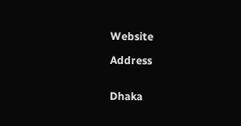Website

Address


Dhaka